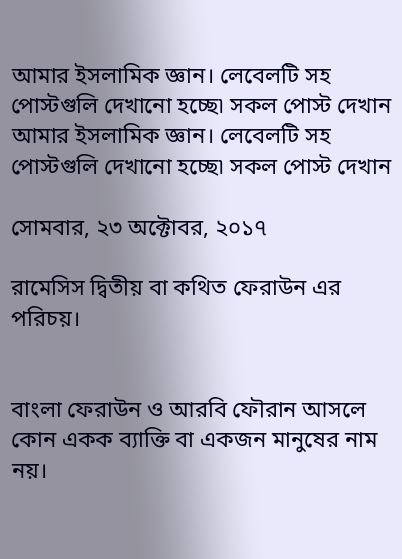আমার ইসলামিক জ্ঞান। লেবেলটি সহ পোস্টগুলি দেখানো হচ্ছে৷ সকল পোস্ট দেখান
আমার ইসলামিক জ্ঞান। লেবেলটি সহ পোস্টগুলি দেখানো হচ্ছে৷ সকল পোস্ট দেখান

সোমবার, ২৩ অক্টোবর, ২০১৭

রামেসিস দ্বিতীয় বা কথিত ফেরাউন এর পরিচয়।


বাংলা ফেরাউন ও আরবি ফৌরান আসলে কোন একক ব্যাক্তি বা একজন মানুষের নাম নয়।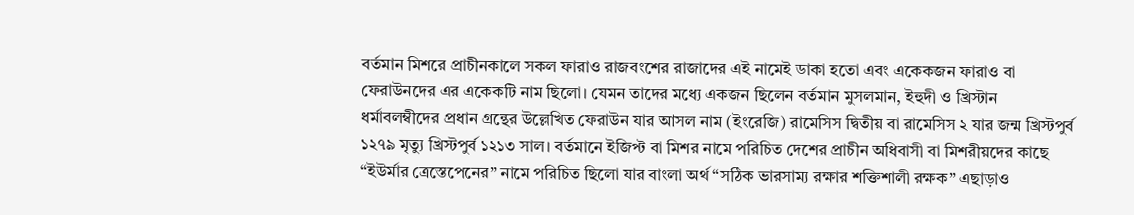বর্তমান মিশরে প্রাচীনকালে সকল ফারাও রাজবংশের রাজাদের এই নামেই ডাকা হতো এবং একেকজন ফারাও বা ফেরাউনদের এর একেকটি নাম ছিলো। যেমন তাদের মধ্যে একজন ছিলেন বর্তমান মুসলমান, ইহুদী ও খ্রিস্টান ধর্মাবলম্বীদের প্রধান গ্রন্থের উল্লেখিত ফেরাউন যার আসল নাম (ইংরেজি) রামেসিস দ্বিতীয় বা রামেসিস ২ যার জন্ম খ্রিস্টপুর্ব ১২৭৯ মৃত্যু খ্রিস্টপুর্ব ১২১৩ সাল। বর্তমানে ইজিপ্ট বা মিশর নামে পরিচিত দেশের প্রাচীন অধিবাসী বা মিশরীয়দের কাছে “ইউর্মার ত্রেস্তেপেনের” নামে পরিচিত ছিলো যার বাংলা অর্থ “সঠিক ভারসাম্য রক্ষার শক্তিশালী রক্ষক” এছাড়াও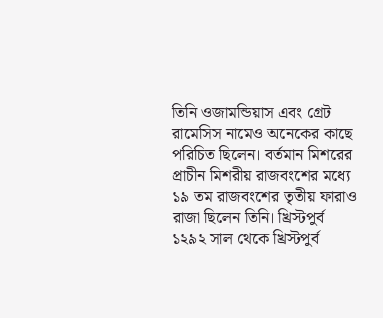তিনি ওজামন্ডিয়াস এবং গ্রেট রামেসিস নামেও অনেকের কাছে পরিচিত ছিলেন। বর্তমান মিশরের প্রাচীন মিশরীয় রাজবংশের মধ্যে ১৯ তম রাজবংশের তৃতীয় ফারাও রাজা ছিলেন তিনি। খ্রিস্টপুর্ব ১২৯২ সাল থেকে খ্রিস্টপুর্ব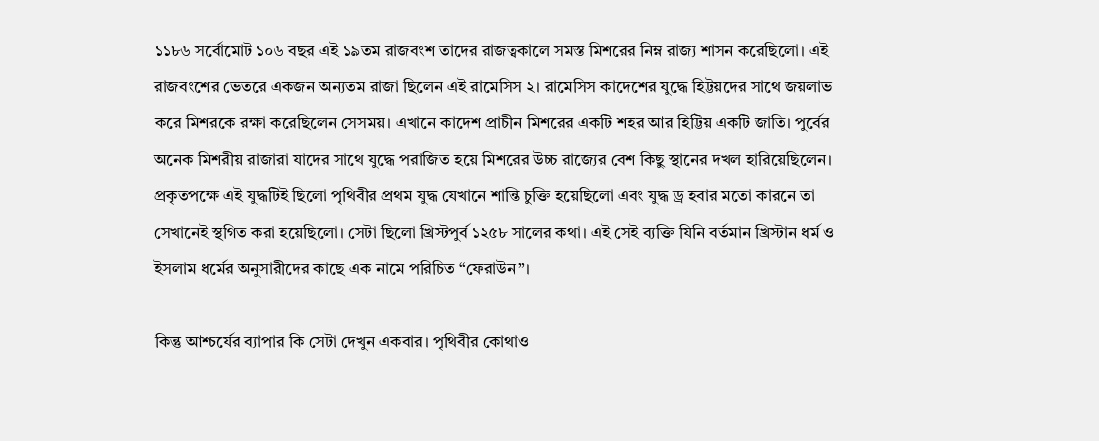১১৮৬ সর্বোমোট ১০৬ বছর এই ১৯তম রাজবংশ তাদের রাজত্বকালে সমস্ত মিশরের নিম্ন রাজ্য শাসন করেছিলো। এই রাজবংশের ভেতরে একজন অন্যতম রাজা ছিলেন এই রামেসিস ২। রামেসিস কাদেশের যুদ্ধে হিট্টয়দের সাথে জয়লাভ করে মিশরকে রক্ষা করেছিলেন সেসময়। এখানে কাদেশ প্রাচীন মিশরের একটি শহর আর হিট্টিয় একটি জাতি। পুর্বের অনেক মিশরীয় রাজারা যাদের সাথে যুদ্ধে পরাজিত হয়ে মিশরের উচ্চ রাজ্যের বেশ কিছু স্থানের দখল হারিয়েছিলেন। প্রকৃতপক্ষে এই যুদ্ধটিই ছিলো পৃথিবীর প্রথম যুদ্ধ যেখানে শান্তি চুক্তি হয়েছিলো এবং যুদ্ধ ড্র হবার মতো কারনে তা সেখানেই স্থগিত করা হয়েছিলো। সেটা ছিলো খ্রিস্টপুর্ব ১২৫৮ সালের কথা। এই সেই ব্যক্তি যিনি বর্তমান খ্রিস্টান ধর্ম ও ইসলাম ধর্মের অনুসারীদের কাছে এক নামে পরিচিত “ফেরাউন”।

কিন্তু আশ্চর্যের ব্যাপার কি সেটা দেখুন একবার। পৃথিবীর কোথাও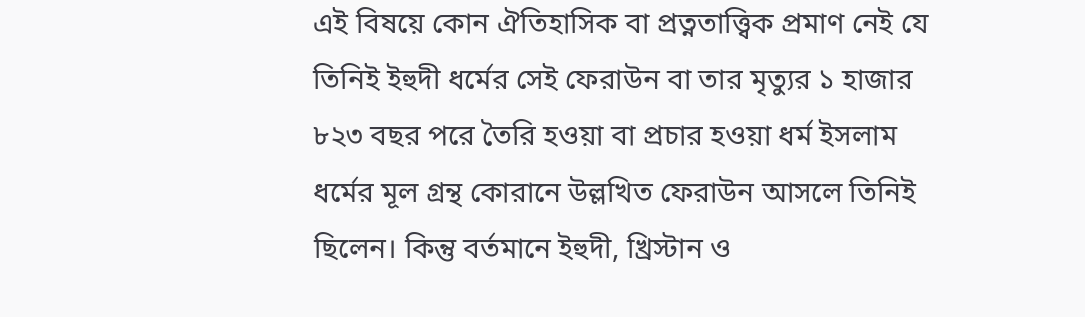এই বিষয়ে কোন ঐতিহাসিক বা প্রত্নতাত্ত্বিক প্রমাণ নেই যে তিনিই ইহুদী ধর্মের সেই ফেরাউন বা তার মৃত্যুর ১ হাজার ৮২৩ বছর পরে তৈরি হওয়া বা প্রচার হওয়া ধর্ম ইসলাম ধর্মের মূল গ্রন্থ কোরানে উল্লখিত ফেরাউন আসলে তিনিই ছিলেন। কিন্তু বর্তমানে ইহুদী, খ্রিস্টান ও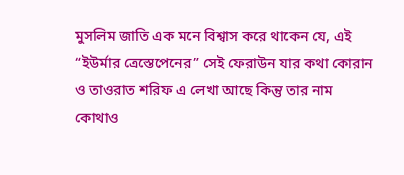মুসলিম জাতি এক মনে বিশ্বাস করে থাকেন যে, এই “ইউর্মার ত্রেস্তেপেনের” সেই ফেরাউন যার কথা কোরান ও তাওরাত শরিফ এ লেখা আছে কিন্তু তার নাম কোথাও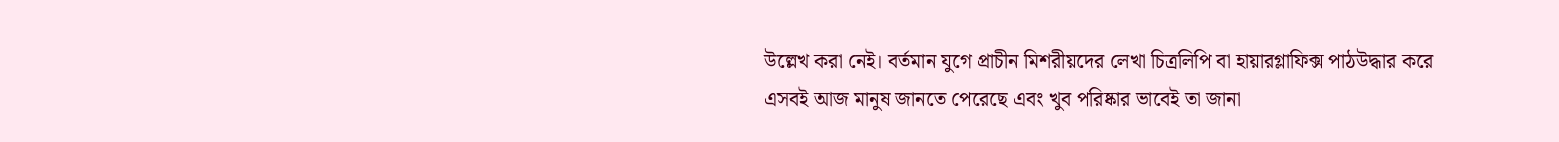উল্লেখ করা নেই। বর্তমান যুগে প্রাচীন মিশরীয়দের লেখা চিত্রলিপি বা হায়ারগ্লাফিক্স পাঠউদ্ধার করে এসবই আজ মানুষ জানতে পেরেছে এবং খুব পরিষ্কার ভাবেই তা জানা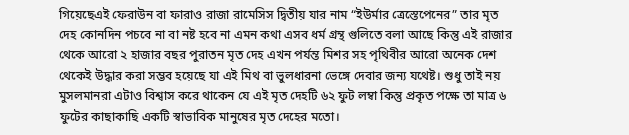গিয়েছেএই ফেরাউন বা ফারাও রাজা রামেসিস দ্বিতীয় যার নাম “ইউর্মার ত্রেস্তেপেনের” তার মৃত দেহ কোনদিন পচবে না বা নষ্ট হবে না এমন কথা এসব ধর্ম গ্রন্থ গুলিতে বলা আছে কিন্তু এই রাজার থেকে আরো ২ হাজার বছর পুরাতন মৃত দেহ এখন পর্যন্ত মিশর সহ পৃথিবীর আরো অনেক দেশ থেকেই উদ্ধার করা সম্ভব হয়েছে যা এই মিথ বা ভুলধারনা ভেঙ্গে দেবার জন্য যথেষ্ট। শুধু তাই নয় মুসলমানরা এটাও বিশ্বাস করে থাকেন যে এই মৃত দেহটি ৬২ ফুট লম্বা কিন্তু প্রকৃত পক্ষে তা মাত্র ৬ ফুটের কাছাকাছি একটি স্বাভাবিক মানুষের মৃত দেহের মতো।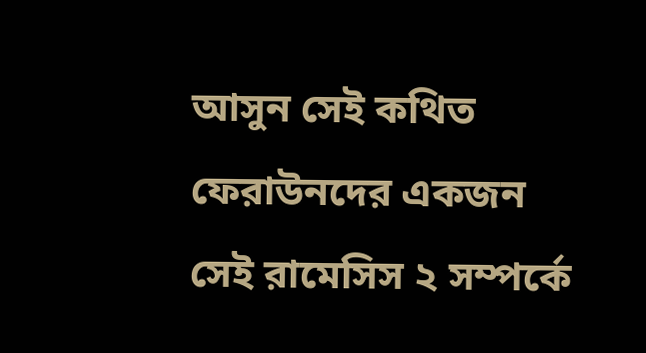আসুন সেই কথিত ফেরাউনদের একজন সেই রামেসিস ২ সম্পর্কে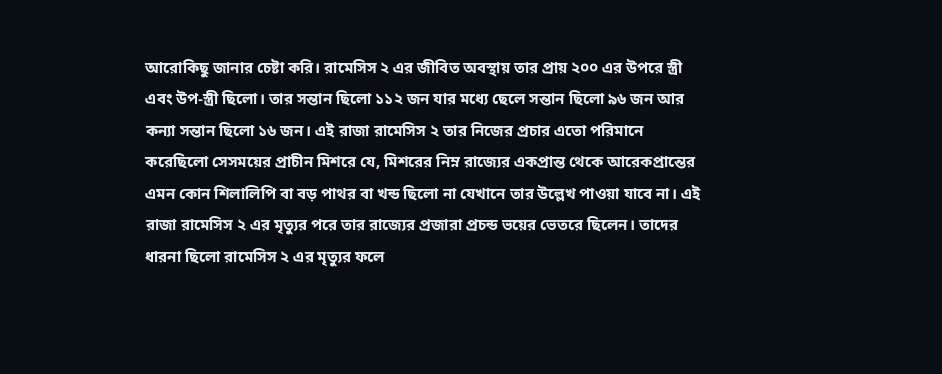আরোকিছু জানার চেষ্টা করি। রামেসিস ২ এর জীবিত অবস্থায় তার প্রায় ২০০ এর উপরে স্ত্রী এবং উপ-স্ত্রী ছিলো। তার সন্তান ছিলো ১১২ জন যার মধ্যে ছেলে সন্তান ছিলো ৯৬ জন আর কন্যা সন্তান ছিলো ১৬ জন। এই রাজা রামেসিস ২ তার নিজের প্রচার এতো পরিমানে করেছিলো সেসময়ের প্রাচীন মিশরে যে, মিশরের নিম্ন রাজ্যের একপ্রান্ত থেকে আরেকপ্রান্তের এমন কোন শিলালিপি বা বড় পাথর বা খন্ড ছিলো না যেখানে তার উল্লেখ পাওয়া যাবে না। এই রাজা রামেসিস ২ এর মৃত্যুর পরে তার রাজ্যের প্রজারা প্রচন্ড ভয়ের ভেতরে ছিলেন। তাদের ধারনা ছিলো রামেসিস ২ এর মৃত্যুর ফলে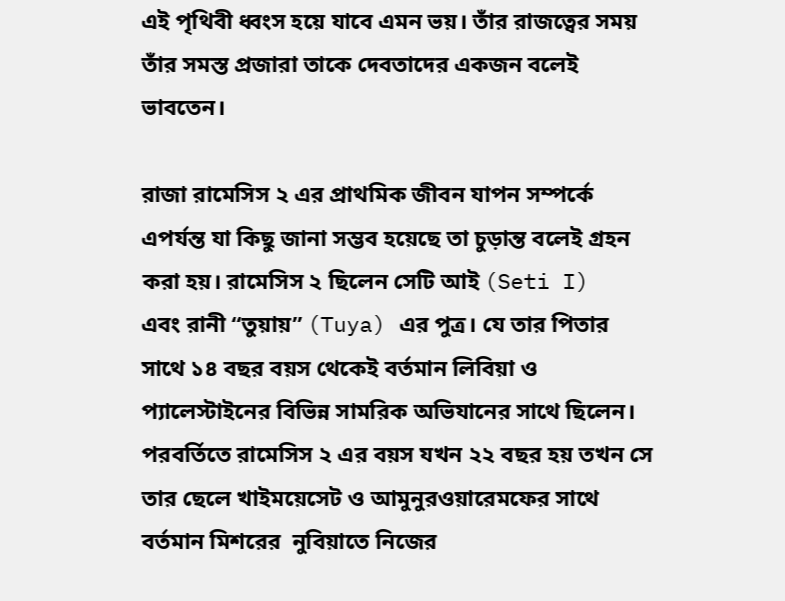এই পৃথিবী ধ্বংস হয়ে যাবে এমন ভয়। তাঁর রাজত্বের সময় তাঁর সমস্ত প্রজারা তাকে দেবতাদের একজন বলেই ভাবতেন।

রাজা রামেসিস ২ এর প্রাথমিক জীবন যাপন সম্পর্কে এপর্যন্ত যা কিছু জানা সম্ভব হয়েছে তা চুড়ান্ত বলেই গ্রহন করা হয়। রামেসিস ২ ছিলেন সেটি আই (Seti I)  এবং রানী “তুয়ায়” (Tuya) এর পুত্র। যে তার পিতার সাথে ১৪ বছর বয়স থেকেই বর্তমান লিবিয়া ও প্যালেস্টাইনের বিভিন্ন সামরিক অভিযানের সাথে ছিলেন। পরবর্তিতে রামেসিস ২ এর বয়স যখন ২২ বছর হয় তখন সে তার ছেলে খাইময়েসেট ও আমুনুরওয়ারেমফের সাথে বর্তমান মিশরের  নুবিয়াতে নিজের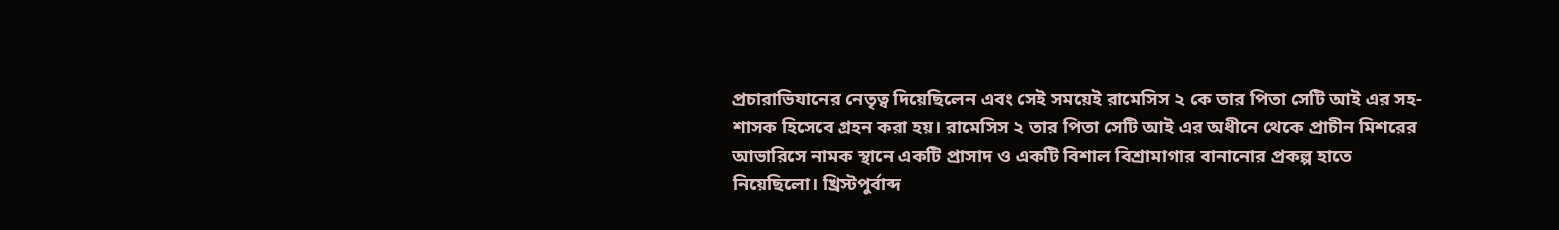প্রচারাভিযানের নেতৃত্ব দিয়েছিলেন এবং সেই সময়েই রামেসিস ২ কে তার পিতা সেটি আই এর সহ-শাসক হিসেবে গ্রহন করা হয়। রামেসিস ২ তার পিতা সেটি আই এর অধীনে থেকে প্রাচীন মিশরের আভারিসে নামক স্থানে একটি প্রাসাদ ও একটি বিশাল বিশ্রামাগার বানানোর প্রকল্প হাতে নিয়েছিলো। খ্রিস্টপুর্বাব্দ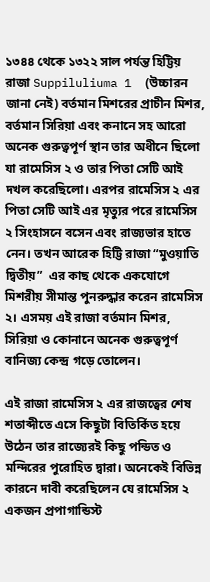১৩৪৪ থেকে ১৩২২ সাল পর্যন্ত হিট্টিয় রাজা Suppiluliuma 1  (উচ্চারন জানা নেই) বর্তমান মিশরের প্রাচীন মিশর, বর্তমান সিরিয়া এবং কনানে সহ আরো অনেক গুরুত্বপূর্ণ স্থান তার অধীনে ছিলো যা রামেসিস ২ ও তার পিতা সেটি আই দখল করেছিলো। এরপর রামেসিস ২ এর পিতা সেটি আই এর মৃত্যুর পরে রামেসিস ২ সিংহাসনে বসেন এবং রাজ্যভার হাতে নেন। তখন আরেক হিট্টি রাজা “মুওয়াতি দ্বিতীয়”  এর কাছ থেকে একযোগে মিশরীয় সীমান্ত পুনরুদ্ধার করেন রামেসিস ২। এসময় এই রাজা বর্তমান মিশর, সিরিয়া ও কোনানে অনেক গুরুত্বপূর্ণ বানিজ্য কেন্দ্র গড়ে তোলেন।

এই রাজা রামেসিস ২ এর রাজত্বের শেষ শতাব্দীতে এসে কিছুটা বিতির্কিত হয়ে উঠেন তার রাজ্যেরই কিছু পন্ডিত ও মন্দিরের পুরোহিত দ্বারা। অনেকেই বিভিন্ন কারনে দাবী করেছিলেন যে রামেসিস ২ একজন প্রপাগান্ডিস্ট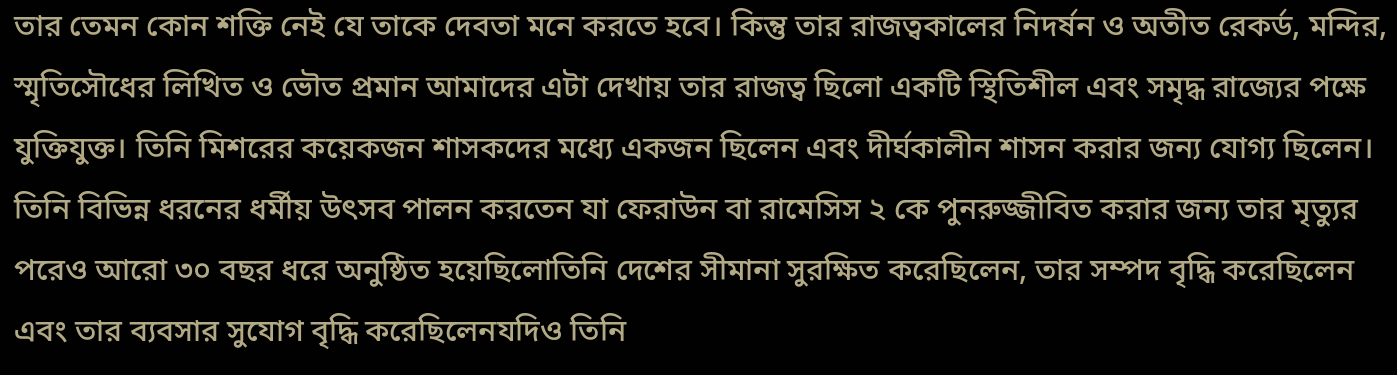তার তেমন কোন শক্তি নেই যে তাকে দেবতা মনে করতে হবে। কিন্তু তার রাজত্বকালের নিদর্ষন ও অতীত রেকর্ড, মন্দির, স্মৃতিসৌধের লিখিত ও ভৌত প্রমান আমাদের এটা দেখায় তার রাজত্ব ছিলো একটি স্থিতিশীল এবং সমৃদ্ধ রাজ্যের পক্ষে যুক্তিযুক্ত। তিনি মিশরের কয়েকজন শাসকদের মধ্যে একজন ছিলেন এবং দীর্ঘকালীন শাসন করার জন্য যোগ্য ছিলেন। তিনি বিভিন্ন ধরনের ধর্মীয় উৎসব পালন করতেন যা ফেরাউন বা রামেসিস ২ কে পুনরুজ্জীবিত করার জন্য তার মৃত্যুর পরেও আরো ৩০ বছর ধরে অনুষ্ঠিত হয়েছিলোতিনি দেশের সীমানা সুরক্ষিত করেছিলেন, তার সম্পদ বৃদ্ধি করেছিলেন এবং তার ব্যবসার সুযোগ বৃদ্ধি করেছিলেনযদিও তিনি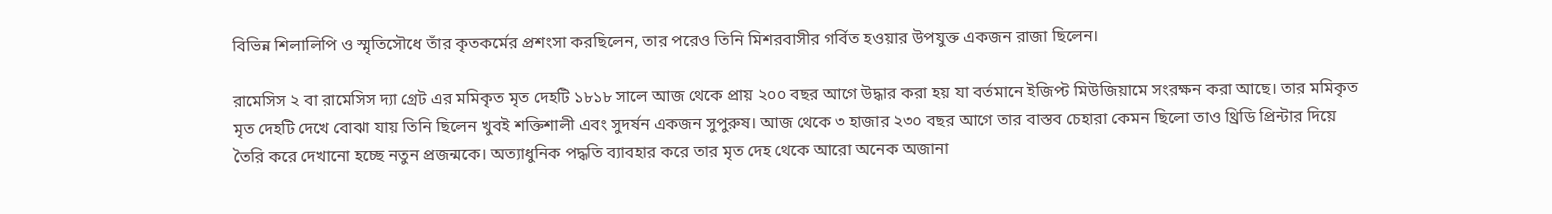বিভিন্ন শিলালিপি ও স্মৃতিসৌধে তাঁর কৃতকর্মের প্রশংসা করছিলেন, তার পরেও তিনি মিশরবাসীর গর্বিত হওয়ার উপযুক্ত একজন রাজা ছিলেন।

রামেসিস ২ বা রামেসিস দ্যা গ্রেট এর মমিকৃত মৃত দেহটি ১৮১৮ সালে আজ থেকে প্রায় ২০০ বছর আগে উদ্ধার করা হয় যা বর্তমানে ইজিপ্ট মিউজিয়ামে সংরক্ষন করা আছে। তার মমিকৃত মৃত দেহটি দেখে বোঝা যায় তিনি ছিলেন খুবই শক্তিশালী এবং সুদর্ষন একজন সুপুরুষ। আজ থেকে ৩ হাজার ২৩০ বছর আগে তার বাস্তব চেহারা কেমন ছিলো তাও থ্রিডি প্রিন্টার দিয়ে তৈরি করে দেখানো হচ্ছে নতুন প্রজন্মকে। অত্যাধুনিক পদ্ধতি ব্যাবহার করে তার মৃত দেহ থেকে আরো অনেক অজানা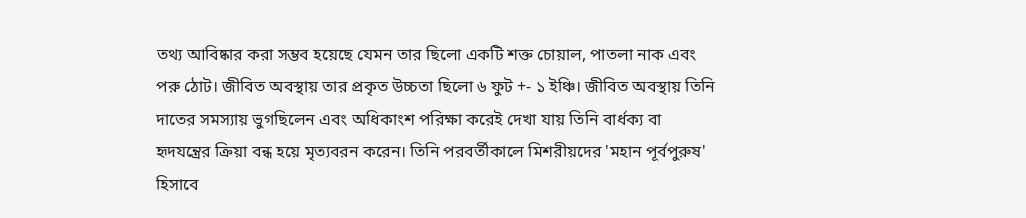তথ্য আবিষ্কার করা সম্ভব হয়েছে যেমন তার ছিলো একটি শক্ত চোয়াল, পাতলা নাক এবং পরু ঠোট। জীবিত অবস্থায় তার প্রকৃত উচ্চতা ছিলো ৬ ফুট +- ১ ইঞ্চি। জীবিত অবস্থায় তিনি দাতের সমস্যায় ভুগছিলেন এবং অধিকাংশ পরিক্ষা করেই দেখা যায় তিনি বার্ধক্য বা হৃদযন্ত্রের ক্রিয়া বন্ধ হয়ে মৃত্যবরন করেন। তিনি পরবর্তীকালে মিশরীয়দের 'মহান পূর্বপুরুষ' হিসাবে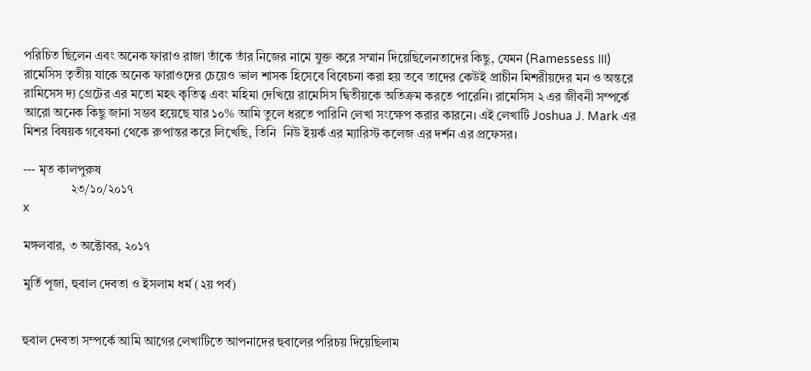পরিচিত ছিলেন এবং অনেক ফারাও রাজা তাঁকে তাঁর নিজের নামে যুক্ত করে সম্মান দিয়েছিলেনতাদের কিছু, যেমন (Ramessess III) রামেসিস তৃতীয় যাকে অনেক ফারাওদের চেয়েও ভাল শাসক হিসেবে বিবেচনা করা হয় তবে তাদের কেউই প্রাচীন মিশরীয়দের মন ও অন্তরে রামিসেস দ্য গ্রেটের এর মতো মহৎ কৃতিত্ব এবং মহিমা দেখিয়ে রামেসিস দ্বিতীয়কে অতিক্রম করতে পারেনি। রামেসিস ২ এর জীবনী সম্পর্কে আরো অনেক কিছু জানা সম্ভব হয়েছে যার ১০% আমি তুলে ধরতে পারিনি লেখা সংক্ষেপ করার কারনে। এই লেখাটি Joshua J. Mark এর মিশর বিষয়ক গবেষনা থেকে রুপান্তর করে লিখেছি, তিনি  নিউ ইয়র্ক এর ম্যারিস্ট কলেজ এর দর্শন এর প্রফেসর।

--- মৃত কালপুরুষ
               ২৩/১০/২০১৭
x

মঙ্গলবার, ৩ অক্টোবর, ২০১৭

মুর্তি পূজা, হুবাল দেবতা ও ইসলাম ধর্ম (২য় পর্ব)


হুবাল দেবতা সম্পর্কে আমি আগের লেখাটিতে আপনাদের হুবালের পরিচয় দিয়েছিলাম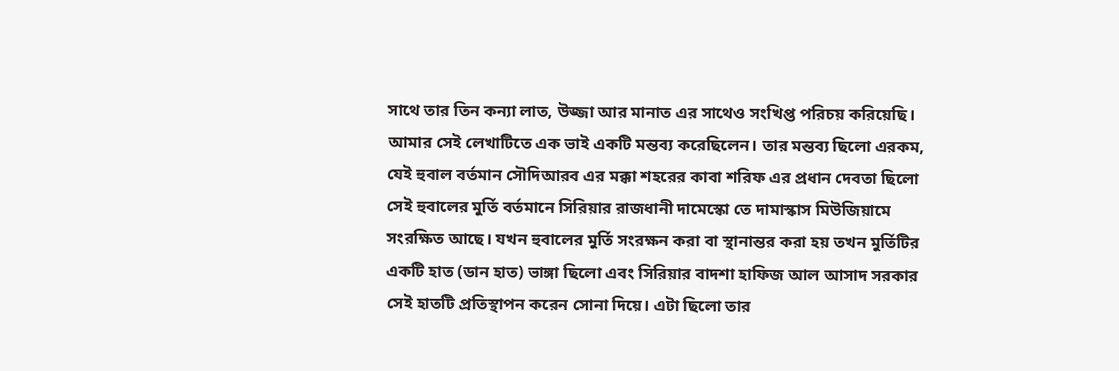সাথে তার তিন কন্যা লাত, উজ্জা আর মানাত এর সাথেও সংখিপ্ত পরিচয় করিয়েছি। আমার সেই লেখাটিতে এক ভাই একটি মন্তব্য করেছিলেন। তার মন্তব্য ছিলো এরকম, যেই হুবাল বর্তমান সৌদিআরব এর মক্কা শহরের কাবা শরিফ এর প্রধান দেবতা ছিলো সেই হুবালের মুর্তি বর্তমানে সিরিয়ার রাজধানী দামেস্কো তে দামাস্কাস মিউজিয়ামে সংরক্ষিত আছে। যখন হুবালের মুর্তি সংরক্ষন করা বা স্থানান্তর করা হয় তখন মুর্তিটির একটি হাত (ডান হাত) ভাঙ্গা ছিলো এবং সিরিয়ার বাদশা হাফিজ আল আসাদ সরকার সেই হাতটি প্রতিস্থাপন করেন সোনা দিয়ে। এটা ছিলো তার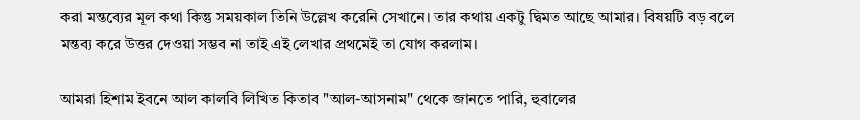করা মন্তব্যের মূল কথা কিন্তু সময়কাল তিনি উল্লেখ করেনি সেখানে। তার কথায় একটু দ্বিমত আছে আমার। বিষয়টি বড় বলে মন্তব্য করে উত্তর দেওয়া সম্ভব না তাই এই লেখার প্রথমেই তা যোগ করলাম।

আমরা হিশাম ইবনে আল কালবি লিখিত কিতাব "আল-আসনাম" থেকে জানতে পারি, হুবালের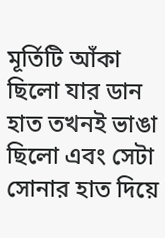মূর্তিটি আঁকা ছিলো যার ডান হাত তখনই ভাঙা ছিলো এবং সেটা সোনার হাত দিয়ে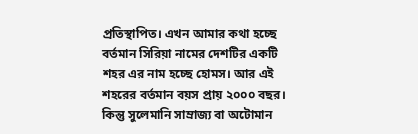প্রতিস্থাপিত। এখন আমার কথা হচ্ছে বর্তমান সিরিয়া নামের দেশটির একটি শহর এর নাম হচ্ছে হোমস। আর এই শহরের বর্তমান বয়স প্রায় ২০০০ বছর। কিন্তু সুলেমানি সাম্রাজ্য বা অটোমান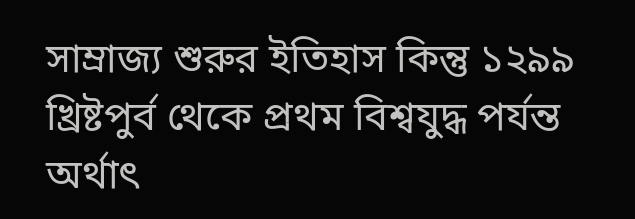সাম্রাজ্য শুরুর ইতিহাস কিন্তু ১২৯৯ খ্রিষ্টপুর্ব থেকে প্রথম বিশ্বযুদ্ধ পর্যন্ত অর্থাৎ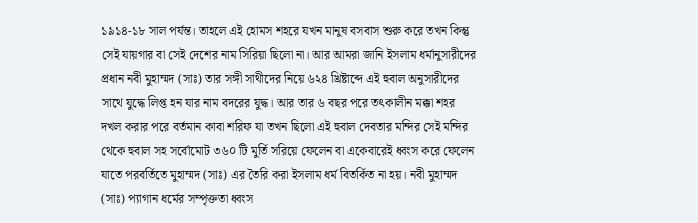১৯১৪-১৮ সাল পর্যন্ত। তাহলে এই হোমস শহরে যখন মানুষ বসবাস শুরু করে তখন কিন্তু সেই যায়গার বা সেই দেশের নাম সিরিয়া ছিলো না। আর আমরা জানি ইসলাম ধর্মানুসারীদের প্রধান নবী মুহাম্মদ (সাঃ) তার সঙ্গী সাথীদের নিয়ে ৬২৪ খ্রিষ্টাব্দে এই হুবাল অনুসারীদের সাথে যুদ্ধে লিপ্ত হন যার নাম বদরের যুদ্ধ। আর তার ৬ বছর পরে তৎকালীন মক্কা শহর দখল করার পরে বর্তমান কাবা শরিফ যা তখন ছিলো এই হুবাল দেবতার মন্দির সেই মন্দির থেকে হুবাল সহ সর্বোমোট ৩৬০ টি মুর্তি সরিয়ে ফেলেন বা একেবারেই ধ্বংস করে ফেলেন যাতে পরবর্তিতে মুহাম্মদ (সাঃ) এর তৈরি করা ইসলাম ধর্ম বিতর্কিত না হয়। নবী মুহাম্মদ (সাঃ) প্যাগান ধর্মের সম্পৃক্ততা ধ্বংস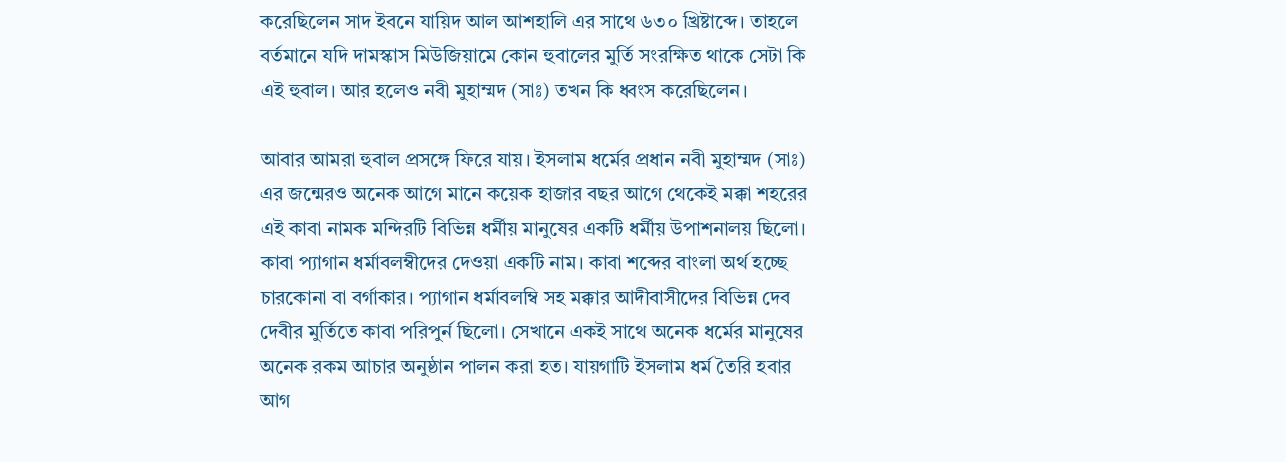করেছিলেন সাদ ইবনে যায়িদ আল আশহালি এর সাথে ৬৩০ খ্রিষ্টাব্দে। তাহলে বর্তমানে যদি দামস্কাস মিউজিয়ামে কোন হুবালের মুর্তি সংরক্ষিত থাকে সেটা কি এই হুবাল। আর হলেও নবী মুহাম্মদ (সাঃ) তখন কি ধ্বংস করেছিলেন।

আবার আমরা হুবাল প্রসঙ্গে ফিরে যায়। ইসলাম ধর্মের প্রধান নবী মুহাম্মদ (সাঃ) এর জন্মেরও অনেক আগে মানে কয়েক হাজার বছর আগে থেকেই মক্কা শহরের এই কাবা নামক মন্দিরটি বিভিন্ন ধর্মীয় মানুষের একটি ধর্মীয় উপাশনালয় ছিলো। কাবা প্যাগান ধর্মাবলম্বীদের দেওয়া একটি নাম। কাবা শব্দের বাংলা অর্থ হচ্ছে চারকোনা বা বর্গাকার। প্যাগান ধর্মাবলম্বি সহ মক্কার আদীবাসীদের বিভিন্ন দেব দেবীর মুর্তিতে কাবা পরিপুর্ন ছিলো। সেখানে একই সাথে অনেক ধর্মের মানুষের অনেক রকম আচার অনুষ্ঠান পালন করা হত। যায়গাটি ইসলাম ধর্ম তৈরি হবার আগ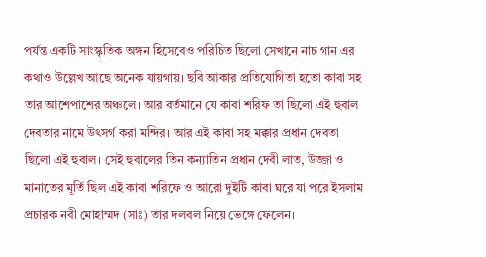পর্যন্ত একটি সাংস্কৃতিক অঙ্গন হিসেবেও পরিচিত ছিলো সেখানে নাচ গান এর কথাও উল্লেখ আছে অনেক যায়গায়। ছবি আকার প্রতিযোগিতা হতো কাবা সহ তার আশেপাশের অঞ্চলে। আর বর্তমানে যে কাবা শরিফ তা ছিলো এই হুবাল দেবতার নামে উৎসর্গ করা মন্দির। আর এই কাবা সহ মক্কার প্রধান দেবতা ছিলো এই হুবাল। সেই হুবালের তিন কন্যাতিন প্রধান দেবী লাত, উজ্জা ও মানাতের মূর্তি ছিল এই কাবা শরিফে ও আরো দুইটি কাবা ঘরে যা পরে ইসলাম প্রচারক নবী মোহাম্মদ (সাঃ) তার দলবল নিয়ে ভেঙ্গে ফেলেন।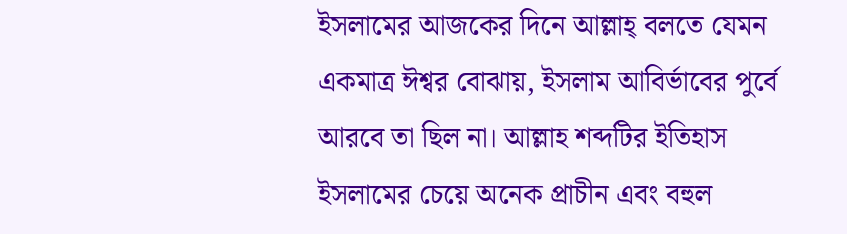ইসলামের আজকের দিনে আল্লাহ্‌ বলতে যেমন একমাত্র ঈশ্বর বোঝায়, ইসলাম আবির্ভাবের পুর্বে আরবে তা ছিল না। আল্লাহ শব্দটির ইতিহাস ইসলামের চেয়ে অনেক প্রাচীন এবং বহুল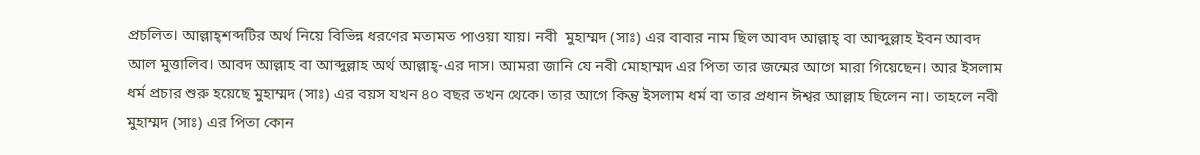প্রচলিত। আল্লাহ্‌শব্দটির অর্থ নিয়ে বিভিন্ন ধরণের মতামত পাওয়া যায়। নবী  মুহাম্মদ (সাঃ) এর বাবার নাম ছিল আবদ আল্লাহ্‌ বা আব্দুল্লাহ ইবন আবদ আল মুত্তালিব। আবদ আল্লাহ বা আব্দুল্লাহ অর্থ আল্লাহ্‌-এর দাস। আমরা জানি যে নবী মোহাম্মদ এর পিতা তার জন্মের আগে মারা গিয়েছেন। আর ইসলাম ধর্ম প্রচার শুরু হয়েছে মুহাম্মদ (সাঃ) এর বয়স যখন ৪০ বছর তখন থেকে। তার আগে কিন্তু ইসলাম ধর্ম বা তার প্রধান ঈশ্বর আল্লাহ ছিলেন না। তাহলে নবী মুহাম্মদ (সাঃ) এর পিতা কোন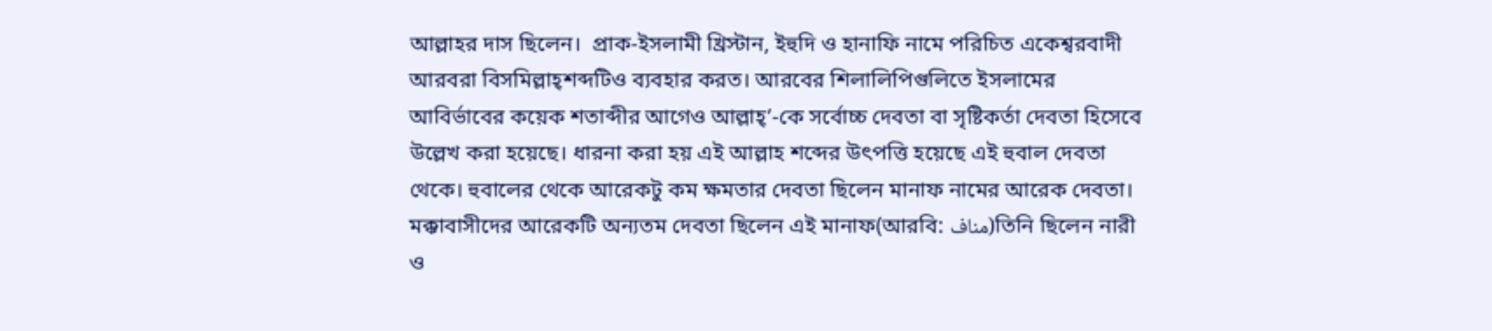আল্লাহর দাস ছিলেন।  প্রাক-ইসলামী খ্রিস্টান, ইহুদি ও হানাফি নামে পরিচিত একেশ্বরবাদী আরবরা বিসমিল্লাহ্‌শব্দটিও ব্যবহার করত। আরবের শিলালিপিগুলিতে ইসলামের আবির্ভাবের কয়েক শতাব্দীর আগেও আল্লাহ্‌’-কে সর্বোচ্চ দেবতা বা সৃষ্টিকর্তা দেবতা হিসেবে উল্লেখ করা হয়েছে। ধারনা করা হয় এই আল্লাহ শব্দের উৎপত্তি হয়েছে এই হুবাল দেবতা থেকে। হুবালের থেকে আরেকটু কম ক্ষমতার দেবতা ছিলেন মানাফ নামের আরেক দেবতা। মক্কাবাসীদের আরেকটি অন্যতম দেবতা ছিলেন এই মানাফ(আরবি: مناف)তিনি ছিলেন নারী ও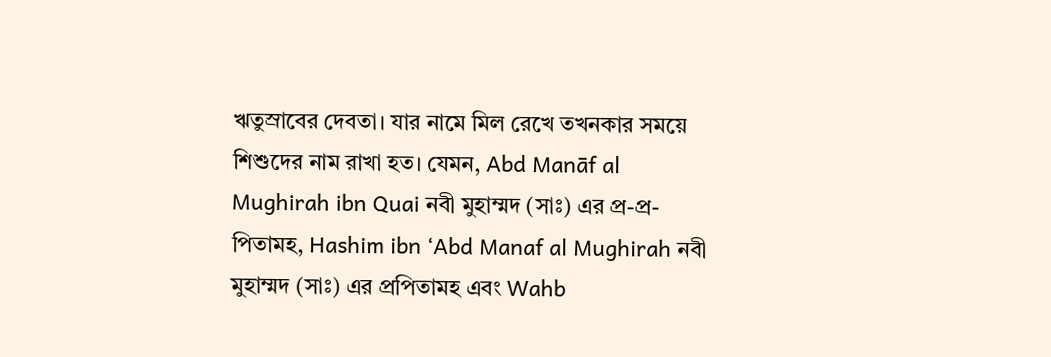ঋতুস্রাবের দেবতা। যার নামে মিল রেখে তখনকার সময়ে শিশুদের নাম রাখা হত। যেমন, Abd Manāf al Mughirah ibn Quai নবী মুহাম্মদ (সাঃ) এর প্র-প্র-পিতামহ, Hashim ibn ‘Abd Manaf al Mughirah নবী মুহাম্মদ (সাঃ) এর প্রপিতামহ এবং Wahb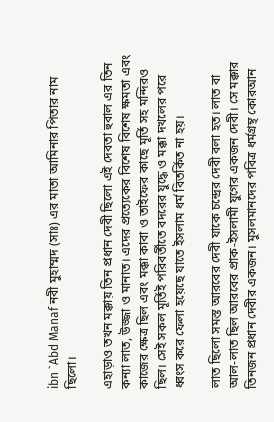ibn `Abd Manaf নবী মুহাম্মদ (সাঃ) এর মাতা আমিনার পিতার নাম ছিলো।

এহাড়াও তখন মক্কায় তিন প্রধান দেবী ছিলো এই দেবতা হুবাল এর তিন কন্যা লাত, উজ্জা ও মানাত। এদের প্রত্যেকের বিশেষ বিশেষ ক্ষমতা এবং কাজের ক্ষেত্র ছিল এবং মক্কা কাবা ও তাইফের কাছে মূর্তি সহ মন্দিরও ছিল। সেই সকল মূর্তিই পরিবর্তীতে বদরের যুদ্ধে ও মক্কা দখলের পরে ধ্বংস করে ফেলা হয়েছে যাতে ইসলাম ধর্ম বিতর্কিত না হয়।

লাত ছিলো সমস্ত আরবের দেবী যাকে চন্দ্রের দেবী বলা হত। লাত বা আল-লাত ছিল আরবের প্রাক-ইসলামী যুগের একজন দেবী। সে মক্কার তিনজন প্রধান দেবীর একজন। মুসলমানদের পবিত্র ধর্মগ্রন্থ কোরআন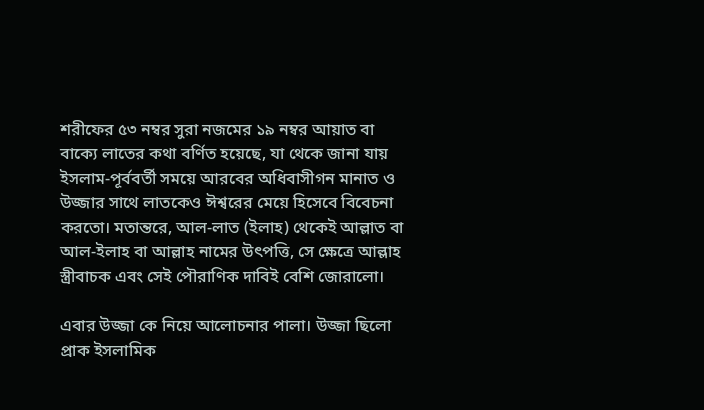শরীফের ৫৩ নম্বর সুরা নজমের ১৯ নম্বর আয়াত বা বাক্যে লাতের কথা বর্ণিত হয়েছে, যা থেকে জানা যায় ইসলাম-পূর্ববর্তী সময়ে আরবের অধিবাসীগন মানাত ও উজ্জার সাথে লাতকেও ঈশ্বরের মেয়ে হিসেবে বিবেচনা করতো। মতান্তরে, আল-লাত (ইলাহ) থেকেই আল্লাত বা আল-ইলাহ বা আল্লাহ নামের উৎপত্তি, সে ক্ষেত্রে আল্লাহ স্ত্রীবাচক এবং সেই পৌরাণিক দাবিই বেশি জোরালো।

এবার উজ্জা কে নিয়ে আলোচনার পালা। উজ্জা ছিলো প্রাক ইসলামিক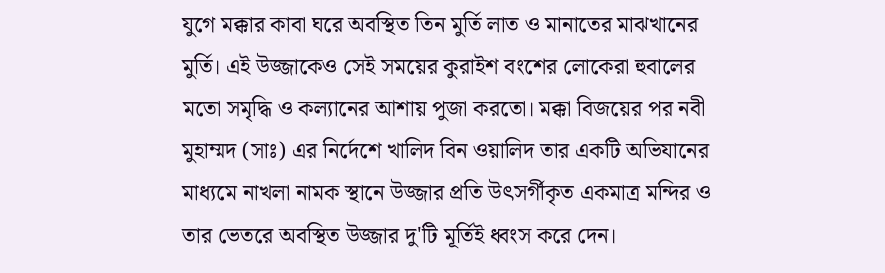যুগে মক্কার কাবা ঘরে অবস্থিত তিন মুর্তি লাত ও মানাতের মাঝখানের মুর্তি। এই উজ্জাকেও সেই সময়ের কুরাইশ বংশের লোকেরা হুবালের মতো সমৃদ্ধি ও কল্যানের আশায় পুজা করতো। মক্কা বিজয়ের পর নবী মুহাম্মদ (সাঃ) এর নির্দেশে খালিদ বিন ওয়ালিদ তার একটি অভিযানের মাধ্যমে নাখলা নামক স্থানে উজ্জার প্রতি উৎসর্গীকৃত একমাত্র মন্দির ও তার ভেতরে অবস্থিত উজ্জার দু'টি মূর্তিই ধ্বংস করে দেন।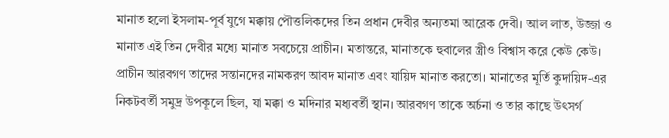মানাত হলো ইসলাম-পূর্ব যুগে মক্কায় পৌত্তলিকদের তিন প্রধান দেবীর অন্যতমা আরেক দেবী। আল লাত, উজ্জা ও মানাত এই তিন দেবীর মধ্যে মানাত সবচেয়ে প্রাচীন। মতান্তরে, মানাতকে হুবালের স্ত্রীও বিশ্বাস করে কেউ কেউ। প্রাচীন আরবগণ তাদের সন্তানদের নামকরণ আবদ মানাত এবং যায়িদ মানাত করতো। মানাতের মূর্তি কুদায়িদ-এর নিকটবর্তী সমুদ্র উপকূলে ছিল, যা মক্কা ও মদিনার মধ্যবর্তী স্থান। আরবগণ তাকে অর্চনা ও তার কাছে উৎসর্গ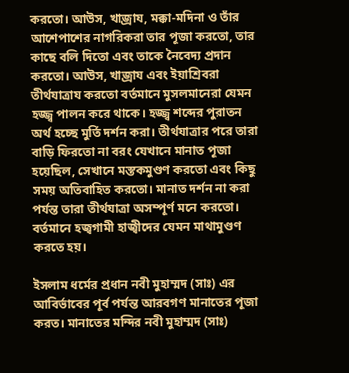করতো। আউস, খাজ্রায, মক্কা-মদিনা ও তাঁর আশেপাশের নাগরিকরা তার পূজা করতো, তার কাছে বলি দিতো এবং তাকে নৈবেদ্য প্রদান করতো। আউস, খাজ্রায এবং ইয়াশ্রিবরা তীর্থযাত্রায করতো বর্তমানে মুসলমানেরা যেমন হজ্জ্ব পালন করে থাকে। হজ্জ্ব শব্দের পুরাতন অর্থ হচ্ছে মুর্তি দর্শন করা। তীর্থযাত্রার পরে তারা বাড়ি ফিরতো না বরং যেখানে মানাত পূজা হয়েছিল, সেখানে মস্তকমুণ্ডণ করতো এবং কিছু সময় অতিবাহিত করতো। মানাত দর্শন না করা পর্যন্ত তারা তীর্থযাত্রা অসম্পূর্ণ মনে করতো। বর্তমানে হজ্বগামী হাজ্বীদের যেমন মাথামুণ্ডণ করতে হয়।

ইসলাম ধর্মের প্রধান নবী মুহাম্মদ (সাঃ) এর আবির্ভাবের পূর্ব পর্যন্ত আরবগণ মানাতের পূজা করত। মানাতের মন্দির নবী মুহাম্মদ (সাঃ)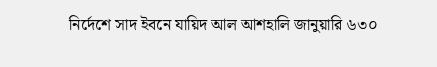নির্দেশে সাদ ইবনে যায়িদ আল আশহালি জানুয়ারি ৬৩০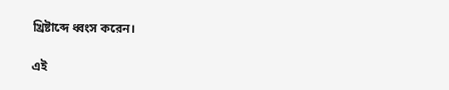খ্রিষ্টাব্দে ধ্বংস করেন।

এই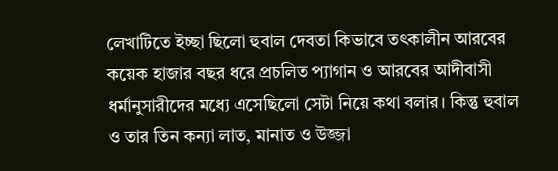লেখাটিতে ইচ্ছা ছিলো হুবাল দেবতা কিভাবে তৎকালীন আরবের কয়েক হাজার বছর ধরে প্রচলিত প্যাগান ও আরবের আদীবাসী ধর্মানুসারীদের মধ্যে এসেছিলো সেটা নিয়ে কথা বলার। কিন্তু হুবাল ও তার তিন কন্যা লাত, মানাত ও উজ্জা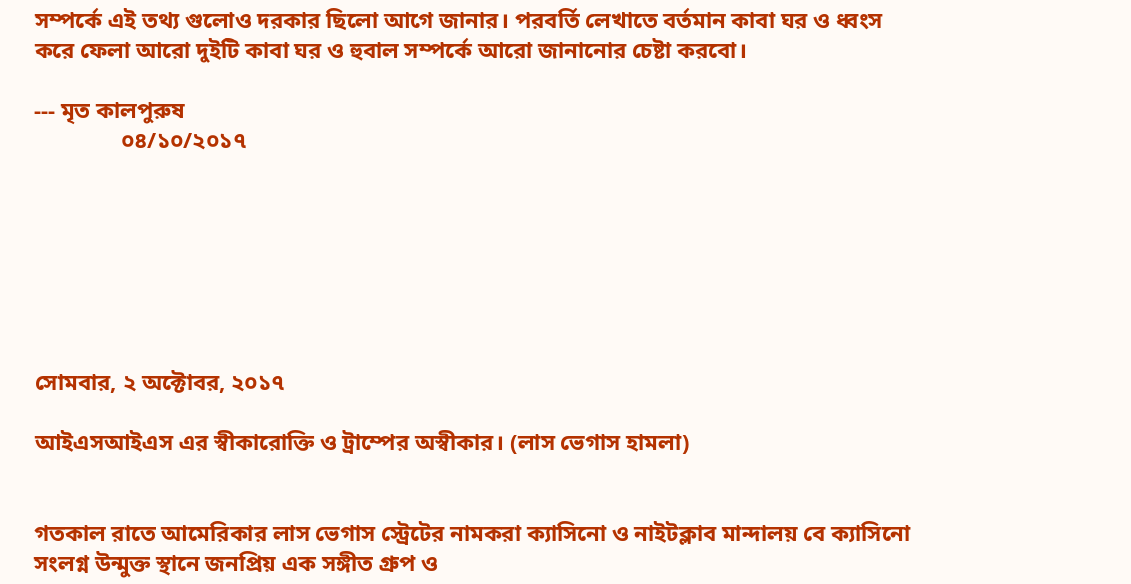সম্পর্কে এই তথ্য গুলোও দরকার ছিলো আগে জানার। পরবর্তি লেখাতে বর্তমান কাবা ঘর ও ধ্বংস করে ফেলা আরো দুইটি কাবা ঘর ও হুবাল সম্পর্কে আরো জানানোর চেষ্টা করবো।

--- মৃত কালপুরুষ
               ০৪/১০/২০১৭







সোমবার, ২ অক্টোবর, ২০১৭

আইএসআইএস এর স্বীকারোক্তি ও ট্রাম্পের অস্বীকার। (লাস ভেগাস হামলা)


গতকাল রাতে আমেরিকার লাস ভেগাস স্ট্রেটের নামকরা ক্যাসিনো ও নাইটক্লাব মান্দালয় বে ক্যাসিনো সংলগ্ন উন্মুক্ত স্থানে জনপ্রিয় এক সঙ্গীত গ্রুপ ও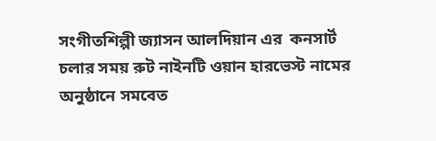সংগীতশিল্পী জ্যাসন আলদিয়ান এর  কনসার্ট চলার সময় রুট নাইনটি ওয়ান হারভেস্ট নামের অনুষ্ঠানে সমবেত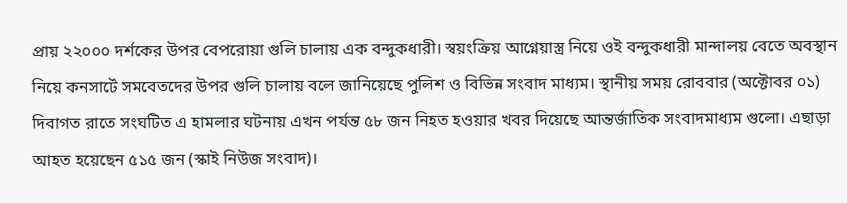প্রায় ২২০০০ দর্শকের উপর বেপরোয়া গুলি চালায় এক বন্দুকধারী। স্বয়ংক্রিয় আগ্নেয়াস্ত্র নিয়ে ওই বন্দুকধারী মান্দালয় বেতে অবস্থান নিয়ে কনসার্টে সমবেতদের উপর গুলি চালায় বলে জানিয়েছে পুলিশ ও বিভিন্ন সংবাদ মাধ্যম। স্থানীয় সময় রোববার (অক্টোবর ০১) দিবাগত রাতে সংঘটিত এ হামলার ঘটনায় এখন পর্যন্ত ৫৮ জন নিহত হওয়ার খবর দিয়েছে আন্তর্জাতিক সংবাদমাধ্যম গুলো। এছাড়া আহত হয়েছেন ৫১৫ জন (স্কাই নিউজ সংবাদ)।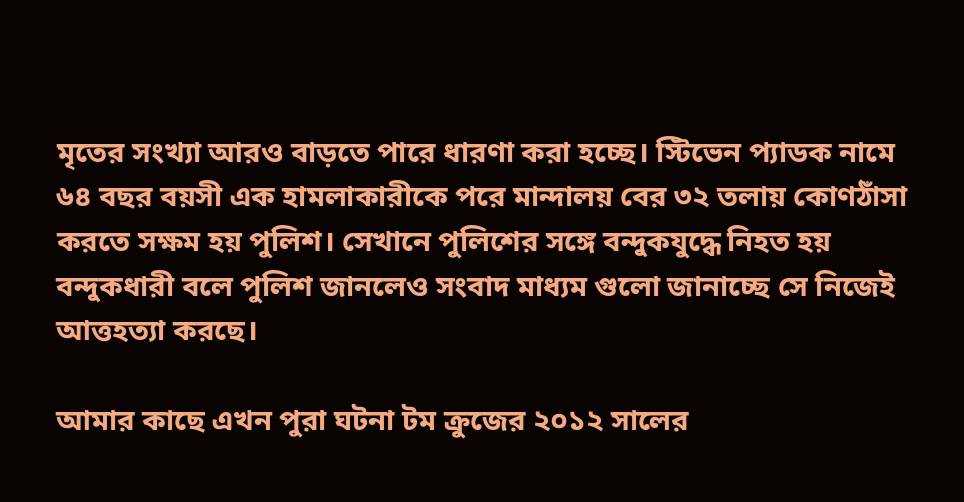মৃতের সংখ্যা আরও বাড়তে পারে ধারণা করা হচ্ছে। স্টিভেন প্যাডক নামে ৬৪ বছর বয়সী এক হামলাকারীকে পরে মান্দালয় বের ৩২ তলায় কোণঠাঁসা করতে সক্ষম হয় পুলিশ। সেখানে পুলিশের সঙ্গে বন্দুকযুদ্ধে নিহত হয় বন্দুকধারী বলে পুলিশ জানলেও সংবাদ মাধ্যম গুলো জানাচ্ছে সে নিজেই আত্তহত্যা করছে।

আমার কাছে এখন পুরা ঘটনা টম ক্রুজের ২০১২ সালের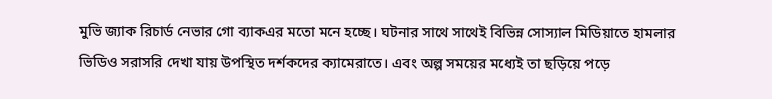মুভি জ্যাক রিচার্ড নেভার গো ব্যাকএর মতো মনে হচ্ছে। ঘটনার সাথে সাথেই বিভিন্ন সোস্যাল মিডিয়াতে হামলার ভিডিও সরাসরি দেখা যায় উপস্থিত দর্শকদের ক্যামেরাতে। এবং অল্প সময়ের মধ্যেই তা ছড়িয়ে পড়ে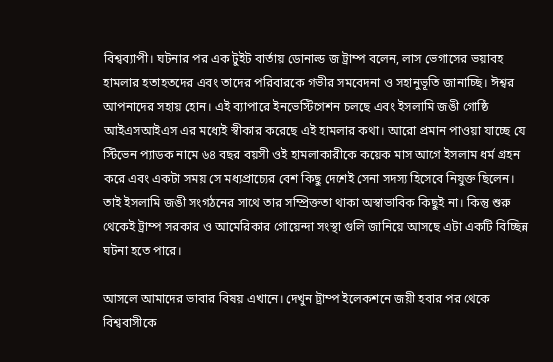বিশ্বব্যাপী। ঘটনার পর এক টুইট বার্তায় ডোনাল্ড জ ট্রাম্প বলেন, লাস ভেগাসের ভয়াবহ হামলার হতাহতদের এবং তাদের পরিবারকে গভীর সমবেদনা ও সহানুভূতি জানাচ্ছি। ঈশ্বর আপনাদের সহায় হোন। এই ব্যাপারে ইনভেস্টিগেশন চলছে এবং ইসলামি জঙী গোষ্ঠি আইএসআইএস এর মধ্যেই স্বীকার করেছে এই হামলার কথা। আরো প্রমান পাওয়া যাচ্ছে যে স্টিভেন প্যাডক নামে ৬৪ বছর বয়সী ওই হামলাকারীকে কয়েক মাস আগে ইসলাম ধর্ম গ্রহন করে এবং একটা সময় সে মধ্যপ্রাচ্যের বেশ কিছু দেশেই সেনা সদস্য হিসেবে নিযুক্ত ছিলেন। তাই ইসলামি জঙী সংগঠনের সাথে তার সম্প্রিক্ততা থাকা অস্বাভাবিক কিছুই না। কিন্তু শুরু থেকেই ট্রাম্প সরকার ও আমেরিকার গোয়েন্দা সংস্থা গুলি জানিয়ে আসছে এটা একটি বিচ্ছিন্ন ঘটনা হতে পারে।

আসলে আমাদের ভাবার বিষয় এখানে। দেখুন ট্রাম্প ইলেকশনে জয়ী হবার পর থেকে বিশ্ববাসীকে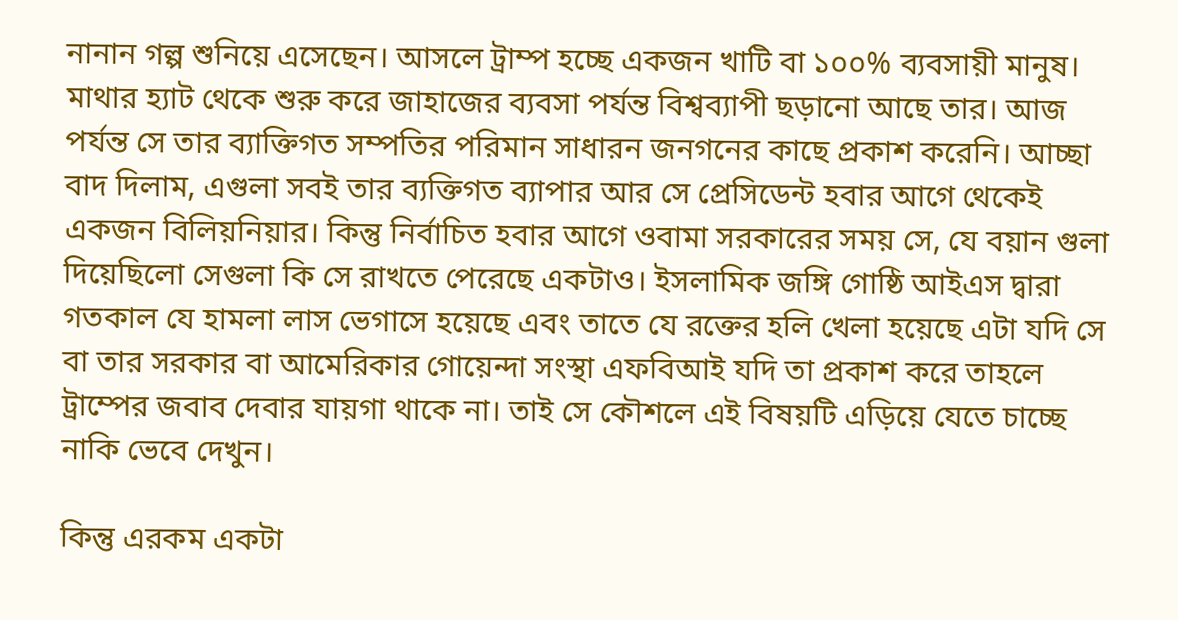নানান গল্প শুনিয়ে এসেছেন। আসলে ট্রাম্প হচ্ছে একজন খাটি বা ১০০% ব্যবসায়ী মানুষ। মাথার হ্যাট থেকে শুরু করে জাহাজের ব্যবসা পর্যন্ত বিশ্বব্যাপী ছড়ানো আছে তার। আজ পর্যন্ত সে তার ব্যাক্তিগত সম্পতির পরিমান সাধারন জনগনের কাছে প্রকাশ করেনি। আচ্ছা বাদ দিলাম, এগুলা সবই তার ব্যক্তিগত ব্যাপার আর সে প্রেসিডেন্ট হবার আগে থেকেই একজন বিলিয়নিয়ার। কিন্তু নির্বাচিত হবার আগে ওবামা সরকারের সময় সে, যে বয়ান গুলা দিয়েছিলো সেগুলা কি সে রাখতে পেরেছে একটাও। ইসলামিক জঙ্গি গোষ্ঠি আইএস দ্বারা গতকাল যে হামলা লাস ভেগাসে হয়েছে এবং তাতে যে রক্তের হলি খেলা হয়েছে এটা যদি সে বা তার সরকার বা আমেরিকার গোয়েন্দা সংস্থা এফবিআই যদি তা প্রকাশ করে তাহলে ট্রাম্পের জবাব দেবার যায়গা থাকে না। তাই সে কৌশলে এই বিষয়টি এড়িয়ে যেতে চাচ্ছে নাকি ভেবে দেখুন।

কিন্তু এরকম একটা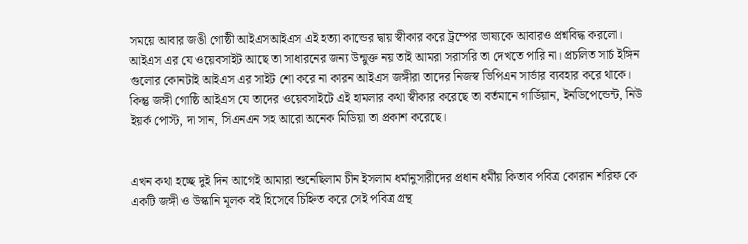সময়ে আবার জঙী গোষ্ঠী আইএসআইএস এই হত্যা কান্ডের দ্বায় স্বীকার করে ট্রম্পের ভাষ্যকে আবারও প্রশ্নবিদ্ধ করলো। আইএস এর যে ওয়েবসাইট আছে তা সাধারনের জন্য উন্মুক্ত নয় তাই আমরা সরাসরি তা দেখতে পারি না। প্রচলিত সার্চ ইঙ্গিন গুলোর কোনটাই আইএস এর সাইট শো করে না কারন আইএস জঙ্গীরা তাদের নিজস্ব ভিপিএন সার্ভার ব্যবহার করে থাকে। কিন্তু জঙ্গী গোষ্ঠি আইএস যে তাদের ওয়েবসাইটে এই হামলার কথা স্বীকার করেছে তা বর্তমানে গার্ডিয়ান, ইনডিপেন্ডেন্ট, নিউ ইয়র্ক পোস্ট, দা সান, সিএনএন সহ আরো অনেক মিডিয়া তা প্রকাশ করেছে।


এখন কথা হচ্ছে দুই দিন আগেই আমারা শুনেছিলাম চীন ইসলাম ধর্মানুসারীদের প্রধান ধর্মীয় কিতাব পবিত্র কোরান শরিফ কে একটি জঙ্গী ও উস্কানি মূলক বই হিসেবে চিহ্নিত করে সেই পবিত্র গ্রন্থ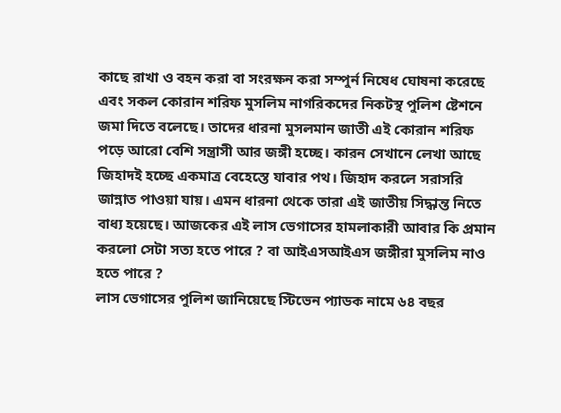কাছে রাখা ও বহন করা বা সংরক্ষন করা সম্পুর্ন নিষেধ ঘোষনা করেছে এবং সকল কোরান শরিফ মুসলিম নাগরিকদের নিকটস্থ পুলিশ ষ্টেশনে জমা দিতে বলেছে। তাদের ধারনা মুসলমান জাতী এই কোরান শরিফ পড়ে আরো বেশি সন্ত্রাসী আর জঙ্গী হচ্ছে। কারন সেখানে লেখা আছে জিহাদই হচ্ছে একমাত্র বেহেস্তে যাবার পথ। জিহাদ করলে সরাসরি জান্নাত পাওয়া যায়। এমন ধারনা থেকে তারা এই জাতীয় সিদ্ধান্ত নিতে বাধ্য হয়েছে। আজকের এই লাস ভেগাসের হামলাকারী আবার কি প্রমান করলো সেটা সত্য হতে পারে ? বা আইএসআইএস জঙ্গীরা মুসলিম নাও হতে পারে ?
লাস ভেগাসের পুলিশ জানিয়েছে স্টিভেন প্যাডক নামে ৬৪ বছর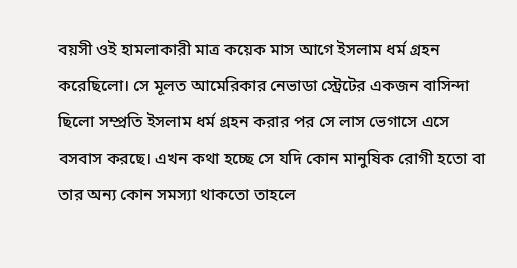বয়সী ওই হামলাকারী মাত্র কয়েক মাস আগে ইসলাম ধর্ম গ্রহন করেছিলো। সে মূলত আমেরিকার নেভাডা স্ট্রেটের একজন বাসিন্দা ছিলো সম্প্রতি ইসলাম ধর্ম গ্রহন করার পর সে লাস ভেগাসে এসে বসবাস করছে। এখন কথা হচ্ছে সে যদি কোন মানুষিক রোগী হতো বা তার অন্য কোন সমস্যা থাকতো তাহলে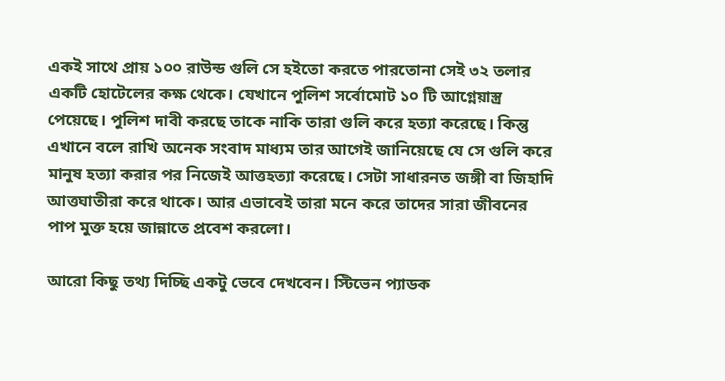একই সাথে প্রায় ১০০ রাউন্ড গুলি সে হইতো করতে পারতোনা সেই ৩২ তলার একটি হোটেলের কক্ষ থেকে। যেখানে পুলিশ সর্বোমোট ১০ টি আগ্নেয়াস্ত্র পেয়েছে। পুলিশ দাবী করছে তাকে নাকি তারা গুলি করে হত্যা করেছে। কিন্তু এখানে বলে রাখি অনেক সংবাদ মাধ্যম তার আগেই জানিয়েছে যে সে গুলি করে মানুষ হত্যা করার পর নিজেই আত্তহত্যা করেছে। সেটা সাধারনত জঙ্গী বা জিহাদি আত্তঘাতীরা করে থাকে। আর এভাবেই তারা মনে করে তাদের সারা জীবনের পাপ মুক্ত হয়ে জান্নাতে প্রবেশ করলো।

আরো কিছু তথ্য দিচ্ছি একটু ভেবে দেখবেন। স্টিভেন প্যাডক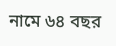নামে ৬৪ বছর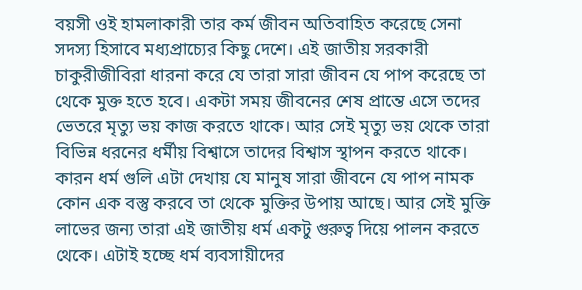বয়সী ওই হামলাকারী তার কর্ম জীবন অতিবাহিত করেছে সেনা সদস্য হিসাবে মধ্যপ্রাচ্যের কিছু দেশে। এই জাতীয় সরকারী চাকুরীজীবিরা ধারনা করে যে তারা সারা জীবন যে পাপ করেছে তা থেকে মুক্ত হতে হবে। একটা সময় জীবনের শেষ প্রান্তে এসে তদের ভেতরে মৃত্যু ভয় কাজ করতে থাকে। আর সেই মৃত্যু ভয় থেকে তারা বিভিন্ন ধরনের ধর্মীয় বিশ্বাসে তাদের বিশ্বাস স্থাপন করতে থাকে। কারন ধর্ম গুলি এটা দেখায় যে মানুষ সারা জীবনে যে পাপ নামক কোন এক বস্তু করবে তা থেকে মুক্তির উপায় আছে। আর সেই মুক্তি লাভের জন্য তারা এই জাতীয় ধর্ম একটু গুরুত্ব দিয়ে পালন করতে থেকে। এটাই হচ্ছে ধর্ম ব্যবসায়ীদের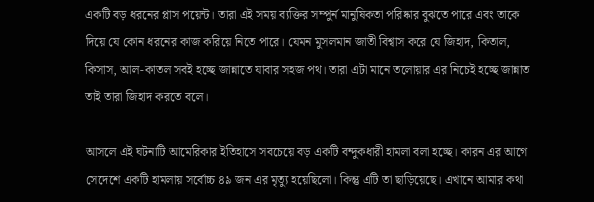একটি বড় ধরনের প্লাস পয়েন্ট। তারা এই সময় ব্যক্তির সম্পুর্ন মানুষিকতা পরিষ্কার বুঝতে পারে এবং তাকে দিয়ে যে কোন ধরনের কাজ করিয়ে নিতে পারে। যেমন মুসলমান জাতী বিশ্বাস করে যে জিহাদ, কিতাল, কিসাস, আল-কাতল সবই হচ্ছে জান্নাতে যাবার সহজ পথ। তারা এটা মানে তলোয়ার এর নিচেই হচ্ছে জান্নাত তাই তারা জিহাদ করতে বলে।

আসলে এই ঘটনাটি আমেরিকার ইতিহাসে সবচেয়ে বড় একটি বন্দুকধারী হামলা বলা হচ্ছে। কারন এর আগে সেদেশে একটি হামলায় সর্বোচ্চ ৪৯ জন এর মৃত্যু হয়েছিলো। কিন্তু এটি তা ছাড়িয়েছে। এখানে আমার কথা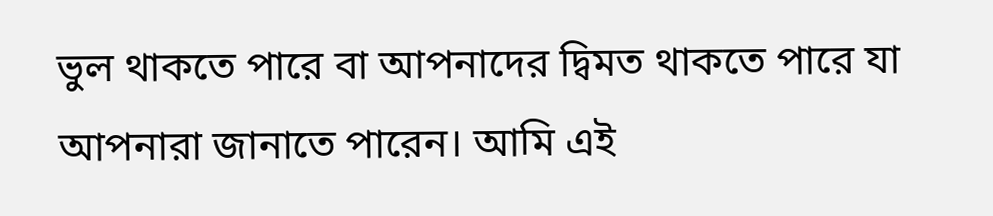ভুল থাকতে পারে বা আপনাদের দ্বিমত থাকতে পারে যা আপনারা জানাতে পারেন। আমি এই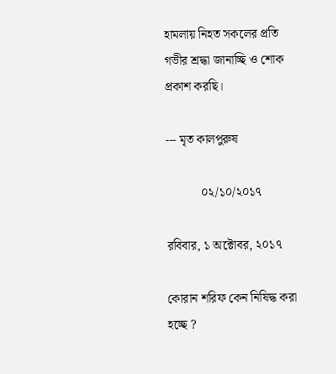হামলায় নিহত সকলের প্রতি গভীর শ্রদ্ধা জানাচ্ছি ও শোক প্রকাশ করছি।

--- মৃত কালপুরুষ

           ০২/১০/২০১৭

রবিবার, ১ অক্টোবর, ২০১৭

কোরান শরিফ কেন নিষিদ্ধ করা হচ্ছে ?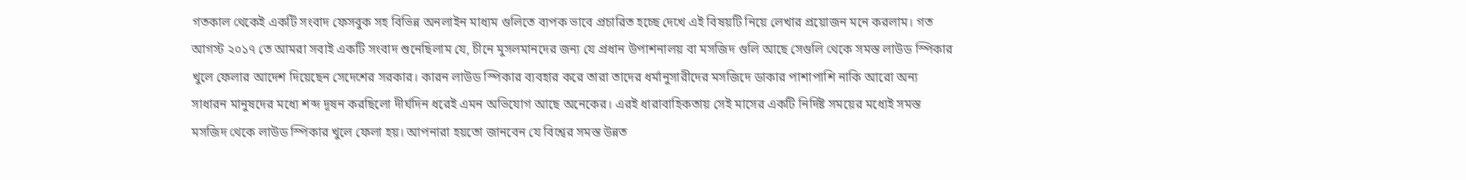গতকাল থেকেই একটি সংবাদ ফেসবুক সহ বিভিন্ন অনলাইন মাধ্যম গুলিতে ব্যপক ভাবে প্রচারিত হচ্ছে দেখে এই বিষয়টি নিয়ে লেখার প্রয়োজন মনে করলাম। গত আগস্ট ২০১৭ তে আমরা সবাই একটি সংবাদ শুনেছিলাম যে, চীনে মুসলমানদের জন্য যে প্রধান উপাশনালয় বা মসজিদ গুলি আছে সেগুলি থেকে সমস্ত লাউড স্পিকার খুলে ফেলার আদেশ দিয়েছেন সেদেশের সরকার। কারন লাউড স্পিকার ব্যবহার করে তারা তাদের ধর্মানুসারীদের মসজিদে ডাকার পাশাপাশি নাকি আরো অন্য সাধারন মানুষদের মধ্যে শব্দ দূষন করছিলো দীর্ঘদিন ধরেই এমন অভিযোগ আছে অনেকের। এরই ধারাবাহিকতায় সেই মাসের একটি নির্দিষ্ট সময়ের মধ্যেই সমস্ত মসজিদ থেকে লাউড স্পিকার খুলে ফেলা হয়। আপনারা হয়তো জানবেন যে বিশ্বের সমস্ত উন্নত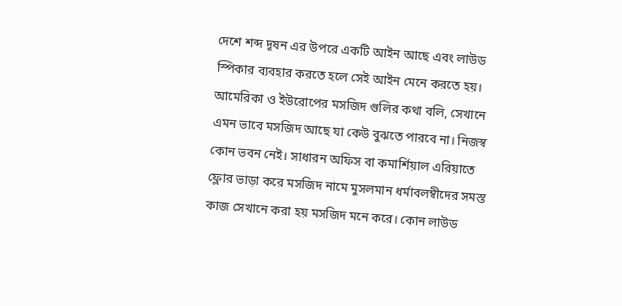দেশে শব্দ দূষন এর উপরে একটি আইন আছে এবং লাউড স্পিকার ব্যবহার করতে হলে সেই আইন মেনে করতে হয়। আমেরিকা ও ইউরোপের মসজিদ গুলির কথা বলি, সেখানে এমন ভাবে মসজিদ আছে যা কেউ বুঝতে পারবে না। নিজস্ব কোন ভবন নেই। সাধারন অফিস বা কমার্শিয়াল এরিয়াতে ফ্লোর ভাড়া করে মসজিদ নামে মুসলমান ধর্মাবলম্বীদের সমস্ত কাজ সেখানে করা হয় মসজিদ মনে করে। কোন লাউড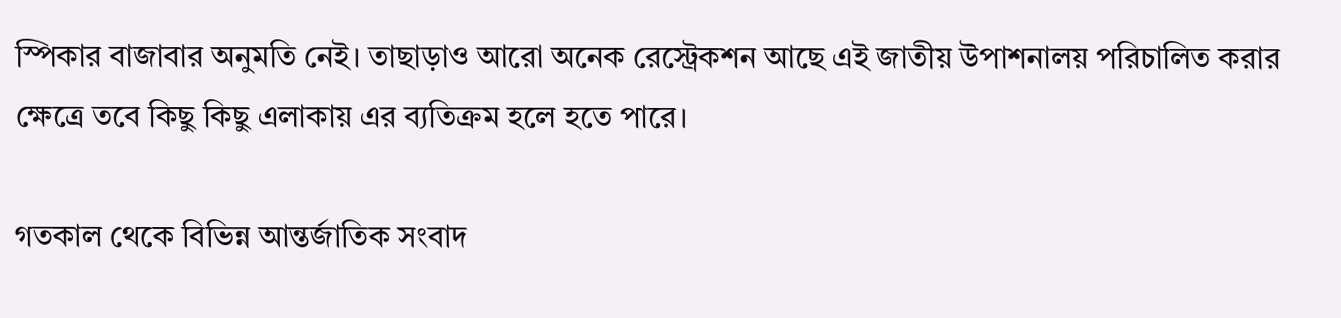স্পিকার বাজাবার অনুমতি নেই। তাছাড়াও আরো অনেক রেস্ট্রেকশন আছে এই জাতীয় উপাশনালয় পরিচালিত করার ক্ষেত্রে তবে কিছু কিছু এলাকায় এর ব্যতিক্রম হলে হতে পারে।

গতকাল থেকে বিভিন্ন আন্তর্জাতিক সংবাদ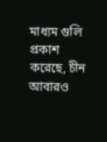মাধ্যম গুলি প্রকাশ করেছে, চীন আবারও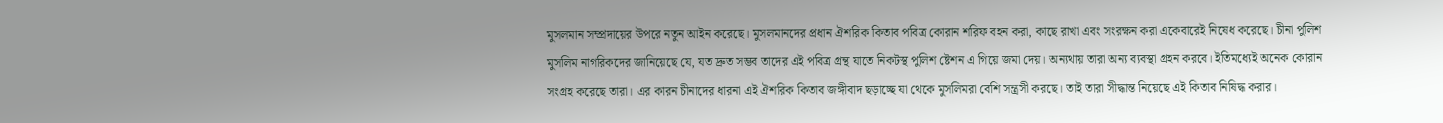মুসলমান সম্প্রদায়ের উপরে নতুন আইন করেছে। মুসলমানদের প্রধান ঐশরিক কিতাব পবিত্র কোরান শরিফ বহন করা, কাছে রাখা এবং সংরক্ষন করা একেবারেই নিষেধ করেছে। চীনা পুলিশ মুসলিম নাগরিকদের জানিয়েছে যে, যত দ্রুত সম্ভব তাদের এই পবিত্র গ্রন্থ যাতে নিকটস্থ পুলিশ ষ্টেশন এ গিয়ে জমা দেয়। অন্যথায় তারা অন্য ব্যবস্থা গ্রহন করবে। ইতিমধ্যেই অনেক কোরান সংগ্রহ করেছে তারা। এর কারন চীনাদের ধারনা এই ঐশরিক কিতাব জঙ্গীবাদ ছড়াচ্ছে যা থেকে মুসলিমরা বেশি সন্ত্রসী করছে। তাই তারা সীদ্ধান্ত নিয়েছে এই কিতাব নিষিদ্ধ করার।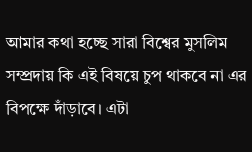আমার কথা হচ্ছে সারা বিশ্বের মুসলিম সম্প্রদায় কি এই বিষয়ে চুপ থাকবে না এর বিপক্ষে দাঁড়াবে। এটা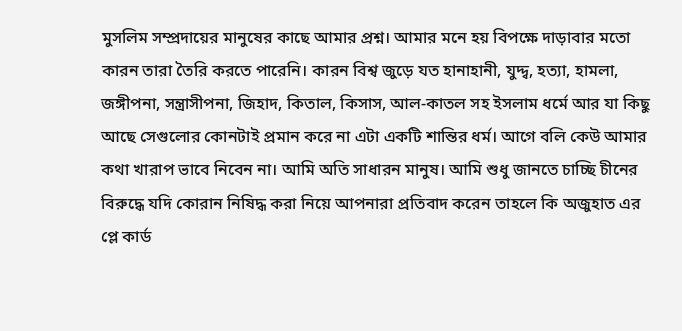মুসলিম সম্প্রদায়ের মানুষের কাছে আমার প্রশ্ন। আমার মনে হয় বিপক্ষে দাড়াবার মতো কারন তারা তৈরি করতে পারেনি। কারন বিশ্ব জুড়ে যত হানাহানী, যুদ্দ্ব, হত্যা, হামলা, জঙ্গীপনা, সন্ত্রাসীপনা, জিহাদ, কিতাল, কিসাস, আল-কাতল সহ ইসলাম ধর্মে আর যা কিছু আছে সেগুলোর কোনটাই প্রমান করে না এটা একটি শান্তির ধর্ম। আগে বলি কেউ আমার কথা খারাপ ভাবে নিবেন না। আমি অতি সাধারন মানুষ। আমি শুধু জানতে চাচ্ছি চীনের বিরুদ্ধে যদি কোরান নিষিদ্ধ করা নিয়ে আপনারা প্রতিবাদ করেন তাহলে কি অজুহাত এর প্লে কার্ড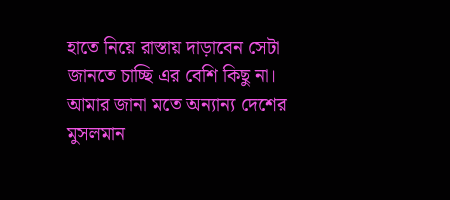হাতে নিয়ে রাস্তায় দাড়াবেন সেটা জানতে চাচ্ছি এর বেশি কিছু না। আমার জানা মতে অন্যান্য দেশের মুসলমান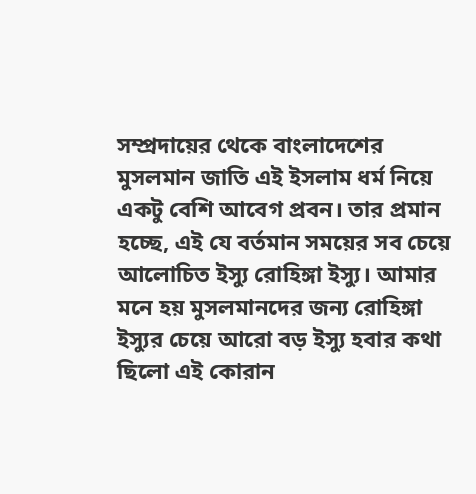সম্প্রদায়ের থেকে বাংলাদেশের মুসলমান জাতি এই ইসলাম ধর্ম নিয়ে একটু বেশি আবেগ প্রবন। তার প্রমান হচ্ছে, এই যে বর্তমান সময়ের সব চেয়ে আলোচিত ইস্যু রোহিঙ্গা ইস্যু। আমার মনে হয় মুসলমানদের জন্য রোহিঙ্গা ইস্যুর চেয়ে আরো বড় ইস্যু হবার কথা ছিলো এই কোরান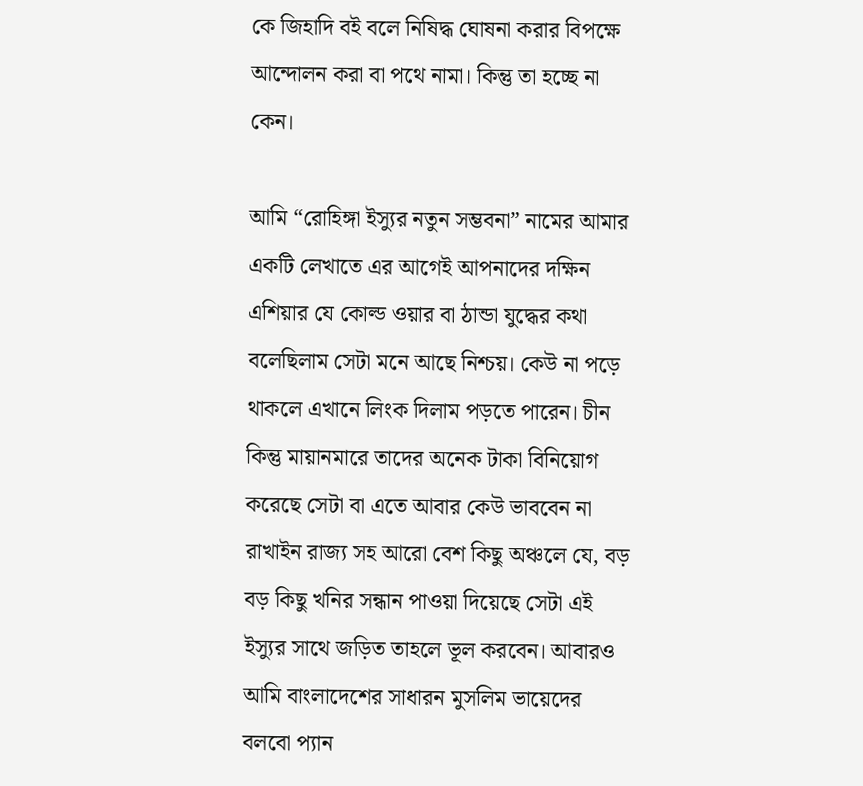কে জিহাদি বই বলে নিষিদ্ধ ঘোষনা করার বিপক্ষে আন্দোলন করা বা পথে নামা। কিন্তু তা হচ্ছে না কেন।

আমি “রোহিঙ্গা ইস্যুর নতুন সম্ভবনা” নামের আমার একটি লেখাতে এর আগেই আপনাদের দক্ষিন এশিয়ার যে কোল্ড ওয়ার বা ঠান্ডা যুদ্ধের কথা বলেছিলাম সেটা মনে আছে নিশ্চয়। কেউ না পড়ে থাকলে এখানে লিংক দিলাম পড়তে পারেন। চীন কিন্তু মায়ানমারে তাদের অনেক টাকা বিনিয়োগ করেছে সেটা বা এতে আবার কেউ ভাববেন না রাখাইন রাজ্য সহ আরো বেশ কিছু অঞ্চলে যে, বড় বড় কিছু খনির সন্ধান পাওয়া দিয়েছে সেটা এই ইস্যুর সাথে জড়িত তাহলে ভূল করবেন। আবারও আমি বাংলাদেশের সাধারন মুসলিম ভায়েদের বলবো প্যান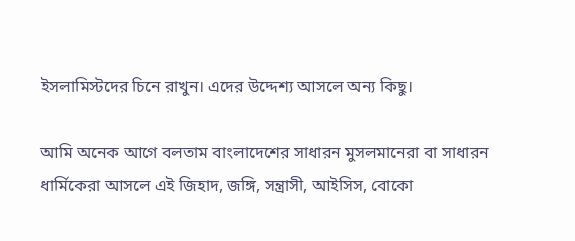ইসলামিস্টদের চিনে রাখুন। এদের উদ্দেশ্য আসলে অন্য কিছু।

আমি অনেক আগে বলতাম বাংলাদেশের সাধারন মুসলমানেরা বা সাধারন ধার্মিকেরা আসলে এই জিহাদ, জঙ্গি, সন্ত্রাসী, আইসিস, বোকো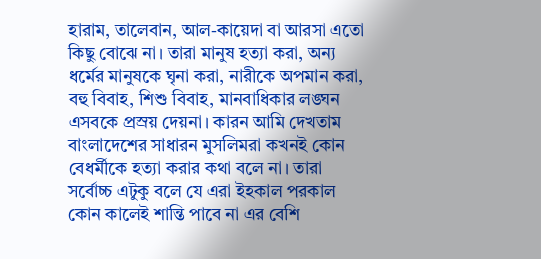হারাম, তালেবান, আল-কায়েদা বা আরসা এতো কিছু বোঝে না। তারা মানুষ হত্যা করা, অন্য ধর্মের মানুষকে ঘৃনা করা, নারীকে অপমান করা, বহু বিবাহ, শিশু বিবাহ, মানবাধিকার লঙ্ঘন এসবকে প্রস্রয় দেয়না। কারন আমি দেখতাম বাংলাদেশের সাধারন মুসলিমরা কখনই কোন বেধর্মীকে হত্যা করার কথা বলে না। তারা সর্বোচ্চ এটুকু বলে যে এরা ইহকাল পরকাল কোন কালেই শান্তি পাবে না এর বেশি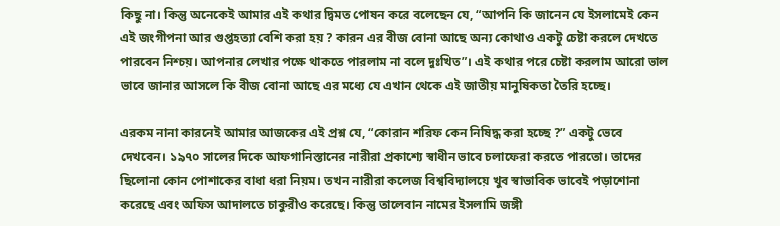কিছু না। কিন্তু অনেকেই আমার এই কথার দ্বিমত পোষন করে বলেছেন যে, “আপনি কি জানেন যে ইসলামেই কেন এই জংগীপনা আর গুপ্তহত্যা বেশি করা হয় ? কারন এর বীজ বোনা আছে অন্য কোথাও একটু চেষ্টা করলে দেখতে পারবেন নিশ্চয়। আপনার লেখার পক্ষে থাকতে পারলাম না বলে দুঃখিত”। এই কথার পরে চেষ্টা করলাম আরো ভাল ভাবে জানার আসলে কি বীজ বোনা আছে এর মধ্যে যে এখান থেকে এই জাতীয় মানুষিকতা তৈরি হচ্ছে।

এরকম নানা কারনেই আমার আজকের এই প্রশ্ন যে, “কোরান শরিফ কেন নিষিদ্ধ করা হচ্ছে ?” একটু ভেবে দেখবেন। ১৯৭০ সালের দিকে আফগানিস্তানের নারীরা প্রকাশ্যে স্বাধীন ভাবে চলাফেরা করতে পারতো। তাদের ছিলোনা কোন পোশাকের বাধা ধরা নিয়ম। তখন নারীরা কলেজ বিশ্ববিদ্যালয়ে খুব স্বাভাবিক ভাবেই পড়াশোনা করেছে এবং অফিস আদালতে চাকুরীও করেছে। কিন্তু তালেবান নামের ইসলামি জঙ্গী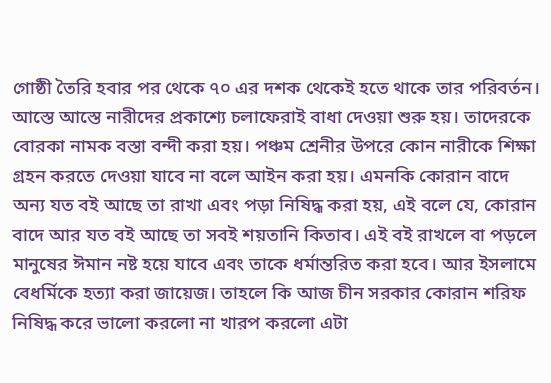গোষ্ঠী তৈরি হবার পর থেকে ৭০ এর দশক থেকেই হতে থাকে তার পরিবর্তন। আস্তে আস্তে নারীদের প্রকাশ্যে চলাফেরাই বাধা দেওয়া শুরু হয়। তাদেরকে বোরকা নামক বস্তা বন্দী করা হয়। পঞ্চম শ্রেনীর উপরে কোন নারীকে শিক্ষা গ্রহন করতে দেওয়া যাবে না বলে আইন করা হয়। এমনকি কোরান বাদে অন্য যত বই আছে তা রাখা এবং পড়া নিষিদ্ধ করা হয়, এই বলে যে, কোরান বাদে আর যত বই আছে তা সবই শয়তানি কিতাব। এই বই রাখলে বা পড়লে মানুষের ঈমান নষ্ট হয়ে যাবে এবং তাকে ধর্মান্তরিত করা হবে। আর ইসলামে বেধর্মিকে হত্যা করা জায়েজ। তাহলে কি আজ চীন সরকার কোরান শরিফ নিষিদ্ধ করে ভালো করলো না খারপ করলো এটা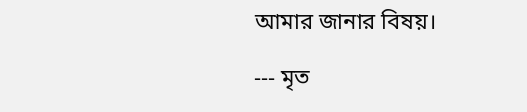আমার জানার বিষয়।

--- মৃত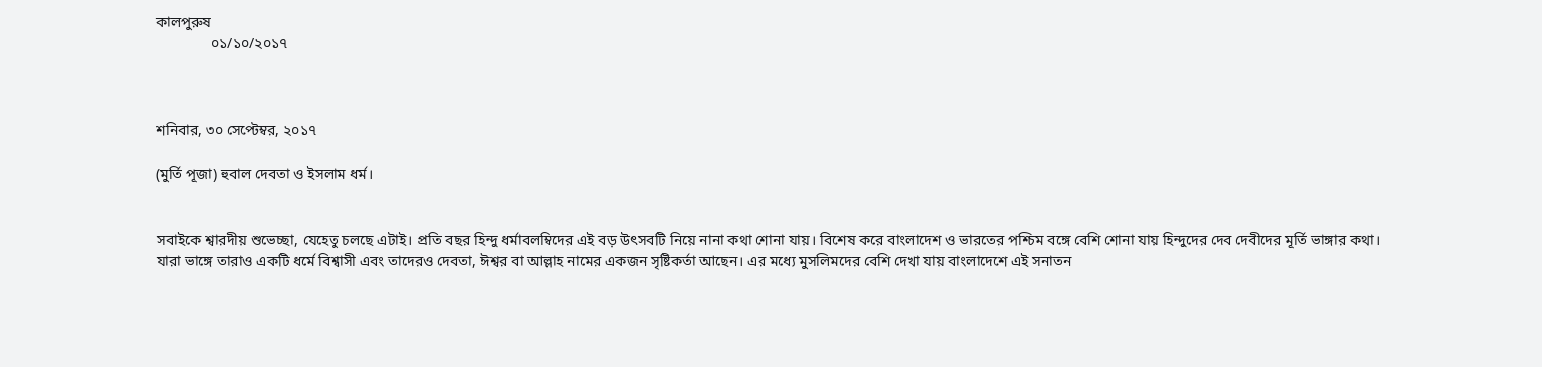কালপুরুষ
               ০১/১০/২০১৭



শনিবার, ৩০ সেপ্টেম্বর, ২০১৭

(মুর্তি পূজা) হুবাল দেবতা ও ইসলাম ধর্ম।


সবাইকে শ্বারদীয় শুভেচ্ছা, যেহেতু চলছে এটাই। প্রতি বছর হিন্দু ধর্মাবলম্বিদের এই বড় উৎসবটি নিয়ে নানা কথা শোনা যায়। বিশেষ করে বাংলাদেশ ও ভারতের পশ্চিম বঙ্গে বেশি শোনা যায় হিন্দুদের দেব দেবীদের মূর্তি ভাঙ্গার কথা। যারা ভাঙ্গে তারাও একটি ধর্মে বিশ্বাসী এবং তাদেরও দেবতা, ঈশ্বর বা আল্লাহ নামের একজন সৃষ্টিকর্তা আছেন। এর মধ্যে মুসলিমদের বেশি দেখা যায় বাংলাদেশে এই সনাতন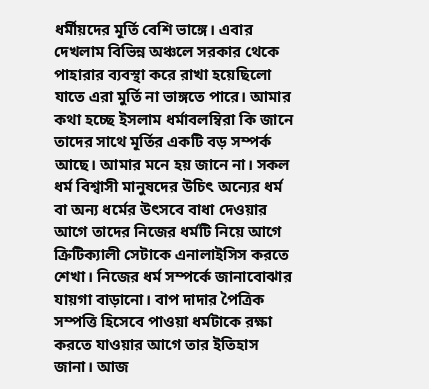ধর্মীয়দের মূর্তি বেশি ভাঙ্গে। এবার দেখলাম বিভিন্ন অঞ্চলে সরকার থেকে পাহারার ব্যবস্থা করে রাখা হয়েছিলো যাতে এরা মুর্তি না ভাঙ্গতে পারে। আমার কথা হচ্ছে ইসলাম ধর্মাবলম্বিরা কি জানে তাদের সাথে মূর্তির একটি বড় সম্পর্ক আছে। আমার মনে হয় জানে না। সকল ধর্ম বিশ্বাসী মানুষদের উচিৎ অন্যের ধর্ম বা অন্য ধর্মের উৎসবে বাধা দেওয়ার আগে তাদের নিজের ধর্মটি নিয়ে আগে ক্রিটিক্যালী সেটাকে এনালাইসিস করতে শেখা। নিজের ধর্ম সম্পর্কে জানাবোঝার যায়গা বাড়ানো। বাপ দাদার পৈত্রিক সম্পত্তি হিসেবে পাওয়া ধর্মটাকে রক্ষা করতে যাওয়ার আগে তার ইতিহাস জানা। আজ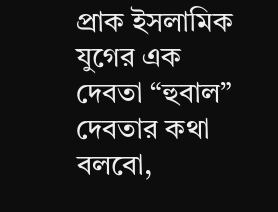প্রাক ইসলামিক যুগের এক দেবতা “হুবাল” দেবতার কথা বলবো,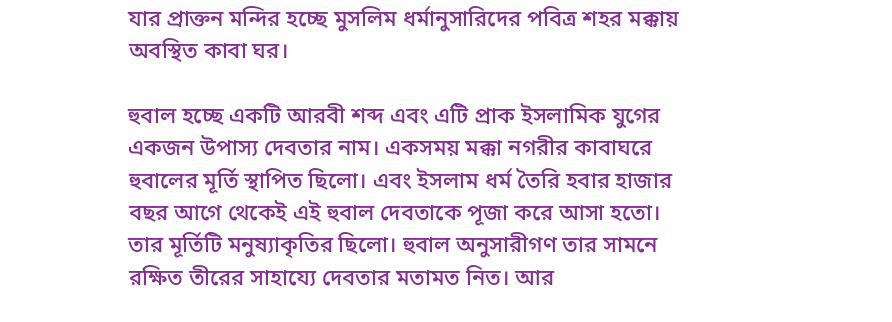যার প্রাক্তন মন্দির হচ্ছে মুসলিম ধর্মানুসারিদের পবিত্র শহর মক্কায় অবস্থিত কাবা ঘর।

হুবাল হচ্ছে একটি আরবী শব্দ এবং এটি প্রাক ইসলামিক যুগের একজন উপাস্য দেবতার নাম। একসময় মক্কা নগরীর কাবাঘরে হুবালের মূর্তি স্থাপিত ছিলো। এবং ইসলাম ধর্ম তৈরি হবার হাজার বছর আগে থেকেই এই হুবাল দেবতাকে পূজা করে আসা হতো। তার মূর্তিটি মনুষ্যাকৃতির ছিলো। হুবাল অনুসারীগণ তার সামনে রক্ষিত তীরের সাহায্যে দেবতার মতামত নিত। আর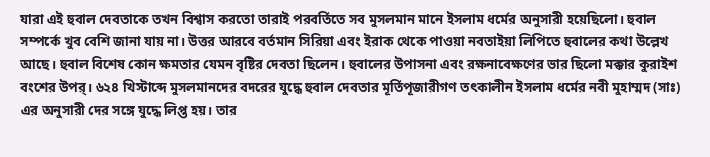যারা এই হুবাল দেবতাকে তখন বিশ্বাস করতো তারাই পরবর্তিতে সব মুসলমান মানে ইসলাম ধর্মের অনুসারী হয়েছিলো। হুবাল সম্পর্কে খুব বেশি জানা যায় না। উত্তর আরবে বর্তমান সিরিয়া এবং ইরাক থেকে পাওয়া নবতাইয়া লিপিতে হুবালের কথা উল্লেখ আছে। হুবাল বিশেষ কোন ক্ষমতার যেমন বৃষ্টির দেবতা ছিলেন। হুবালের উপাসনা এবং রক্ষনাবেক্ষণের ভার ছিলো মক্কার কুরাইশ বংশের উপর্। ৬২৪ খিস্টাব্দে মুসলমানদের বদরের যুদ্ধে হুবাল দেবতার মূর্তিপূজারীগণ তৎকালীন ইসলাম ধর্মের নবী মুহাম্মদ (সাঃ) এর অনুসারী দের সঙ্গে যুদ্ধে লিপ্ত হয়। তার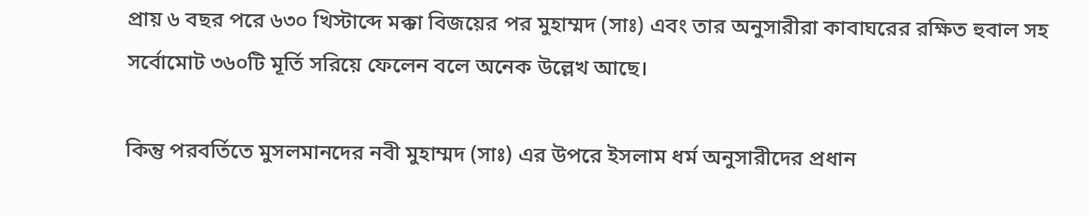প্রায় ৬ বছর পরে ৬৩০ খিস্টাব্দে মক্কা বিজয়ের পর মুহাম্মদ (সাঃ) এবং তার অনুসারীরা কাবাঘরের রক্ষিত হুবাল সহ সর্বোমোট ৩৬০টি মূর্তি সরিয়ে ফেলেন বলে অনেক উল্লেখ আছে।

কিন্তু পরবর্তিতে মুসলমানদের নবী মুহাম্মদ (সাঃ) এর উপরে ইসলাম ধর্ম অনুসারীদের প্রধান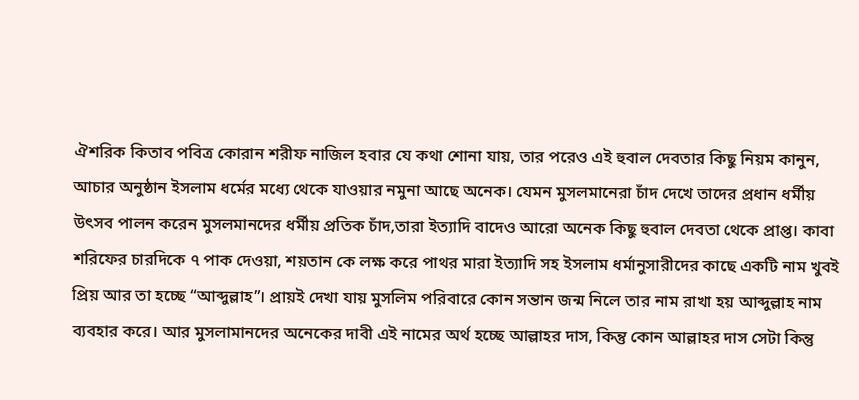ঐশরিক কিতাব পবিত্র কোরান শরীফ নাজিল হবার যে কথা শোনা যায়, তার পরেও এই হুবাল দেবতার কিছু নিয়ম কানুন, আচার অনুষ্ঠান ইসলাম ধর্মের মধ্যে থেকে যাওয়ার নমুনা আছে অনেক। যেমন মুসলমানেরা চাঁদ দেখে তাদের প্রধান ধর্মীয় উৎসব পালন করেন মুসলমানদের ধর্মীয় প্রতিক চাঁদ,তারা ইত্যাদি বাদেও আরো অনেক কিছু হুবাল দেবতা থেকে প্রাপ্ত। কাবা শরিফের চারদিকে ৭ পাক দেওয়া, শয়তান কে লক্ষ করে পাথর মারা ইত্যাদি সহ ইসলাম ধর্মানুসারীদের কাছে একটি নাম খুবই প্রিয় আর তা হচ্ছে “আব্দুল্লাহ”। প্রায়ই দেখা যায় মুসলিম পরিবারে কোন সন্তান জন্ম নিলে তার নাম রাখা হয় আব্দুল্লাহ নাম ব্যবহার করে। আর মুসলামানদের অনেকের দাবী এই নামের অর্থ হচ্ছে আল্লাহর দাস, কিন্তু কোন আল্লাহর দাস সেটা কিন্তু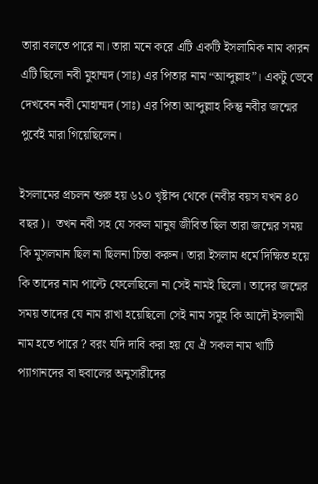তারা বলতে পারে না। তারা মনে করে এটি একটি ইসলামিক নাম কারন এটি ছিলো নবী মুহাম্মদ (সাঃ) এর পিতার নাম “আব্দুল্লাহ”। একটু ভেবে দেখবেন নবী মোহাম্মদ (সাঃ) এর পিতা আব্দুল্লাহ কিন্তু নবীর জন্মের পুর্বেই মারা গিয়েছিলেন।

ইসলামের প্রচলন শুরু হয় ৬১০ খৃষ্টাব্দ থেকে (নবীর বয়স যখন ৪০ বছর)।  তখন নবী সহ যে সকল মানুষ জীবিত ছিল তারা জন্মের সময় কি মুসলমান ছিল না ছিলনা চিন্তা করুন। তারা ইসলাম ধর্মে দিক্ষিত হয়ে কি তাদের নাম পাল্টে ফেলেছিলো না সেই নামই ছিলো। তাদের জন্মের সময় তাদের যে নাম রাখা হয়েছিলো সেই নাম সমুহ কি আদৌ ইসলামী নাম হতে পারে ? বরং যদি দাবি করা হয় যে ঐ সকল নাম খাটি প্যাগানদের বা হুবালের অনুসারীদের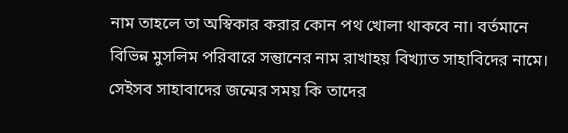নাম তাহলে তা অস্বিকার করার কোন পথ খোলা থাকবে না। বর্তমানে বিভিন্ন মুসলিম পরিবারে সন্তুানের নাম রাখাহয় বিখ্যাত সাহাবিদের নামে। সেইসব সাহাবাদের জন্মের সময় কি তাদের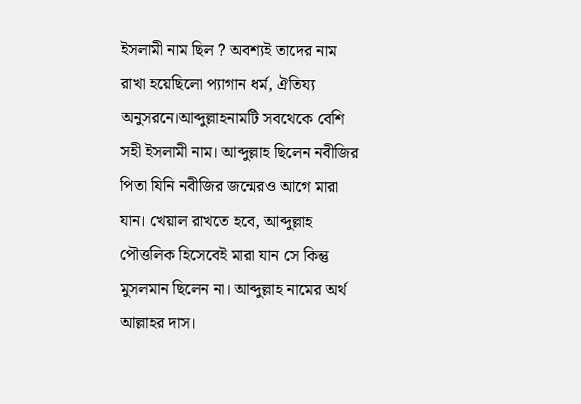ইসলামী নাম ছিল ? অবশ্যই তাদের নাম রাখা হয়েছিলো প্যাগান ধর্ম, ঐতিয্য অনুসরনে।আব্দুল্লাহনামটি সবথেকে বেশি সহী ইসলামী নাম। আব্দুল্লাহ ছিলেন নবীজির পিতা যিনি নবীজির জন্মেরও আগে মারা যান। খেয়াল রাখতে হবে, আব্দুল্লাহ  পৌত্তলিক হিসেবেই মারা যান সে কিন্তু মুসলমান ছিলেন না। আব্দুল্লাহ নামের অর্থ আল্লাহর দাস।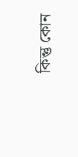কিন্তু কোন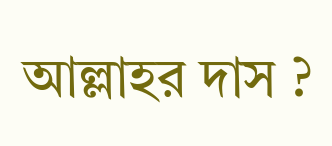আল্লাহর দাস ?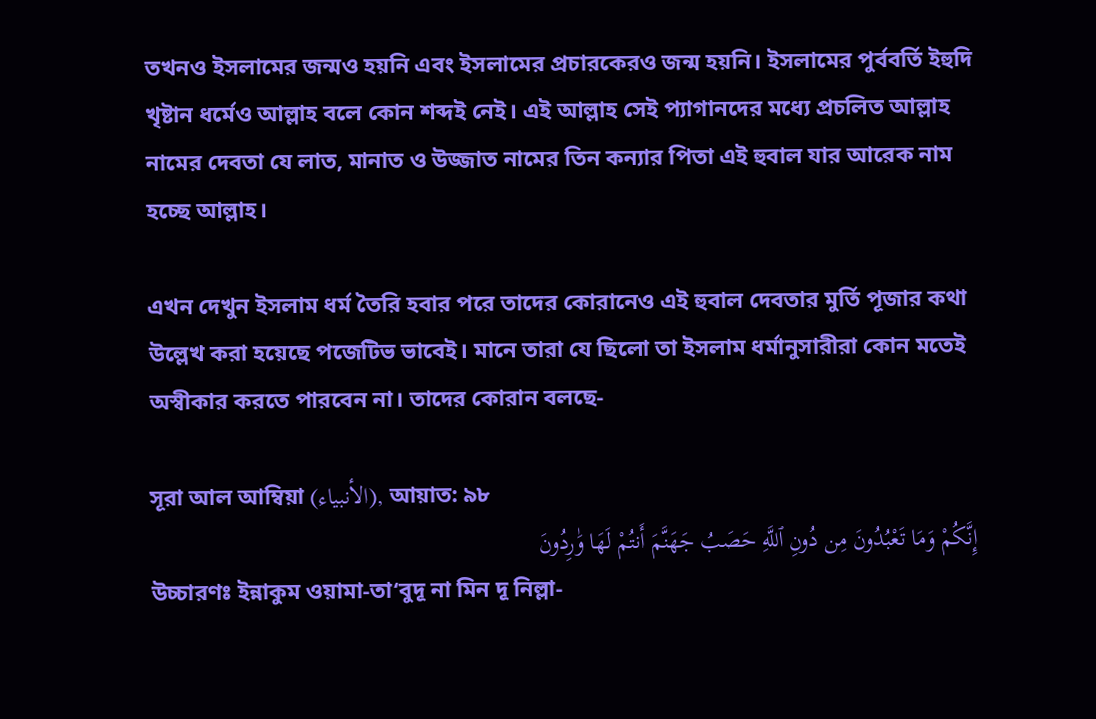তখনও ইসলামের জন্মও হয়নি এবং ইসলামের প্রচারকেরও জন্ম হয়নি। ইসলামের পুর্ববর্তি ইহুদি খৃষ্টান ধর্মেও আল্লাহ বলে কোন শব্দই নেই। এই আল্লাহ সেই প্যাগানদের মধ্যে প্রচলিত আল্লাহ নামের দেবতা যে লাত, মানাত ও উজ্জাত নামের তিন কন্যার পিতা এই হুবাল যার আরেক নাম হচ্ছে আল্লাহ।

এখন দেখুন ইসলাম ধর্ম তৈরি হবার পরে তাদের কোরানেও এই হুবাল দেবতার মুর্তি পূজার কথা উল্লেখ করা হয়েছে পজেটিভ ভাবেই। মানে তারা যে ছিলো তা ইসলাম ধর্মানুসারীরা কোন মতেই অস্বীকার করতে পারবেন না। তাদের কোরান বলছে-

সূরা আল আম্বিয়া (الأنبياء), আয়াত: ৯৮
إِنَّكُمْ وَمَا تَعْبُدُونَ مِن دُونِ ٱللَّهِ حَصَبُ جَهَنَّمَ أَنتُمْ لَهَا وَٰرِدُونَ
উচ্চারণঃ ইন্নাকুম ওয়ামা-তা‘বুদূ না মিন দূ নিল্লা-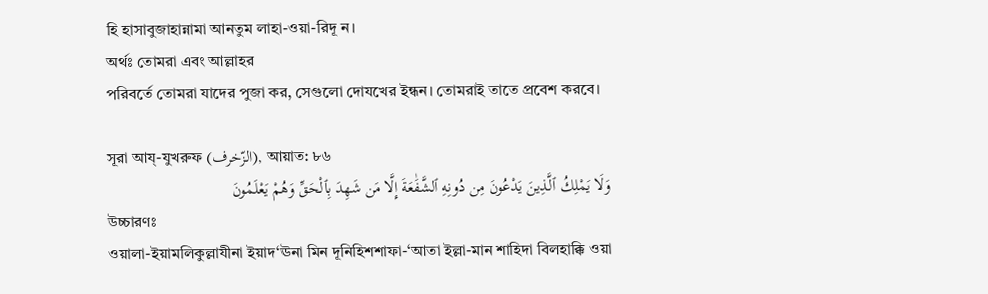হি হাসাবুজাহান্নামা আনতুম লাহা-ওয়া-রিদূ ন।
অর্থঃ তোমরা এবং আল্লাহর
পরিবর্তে তোমরা যাদের পুজা কর, সেগুলো দোযখের ইন্ধন। তোমরাই তাতে প্রবেশ করবে।

সূরা আয্‌-যুখরুফ (الزّخرف), আয়াত: ৮৬
وَلَا يَمْلِكُ ٱلَّذِينَ يَدْعُونَ مِن دُونِهِ ٱلشَّفَٰعَةَ إِلَّا مَن شَهِدَ بِٱلْحَقِّ وَهُمْ يَعْلَمُونَ
উচ্চারণঃ
ওয়ালা-ইয়ামলিকুল্লাযীনা ইয়াদ‘ঊনা মিন দূনিহিশশাফা-‘আতা ইল্লা-মান শাহিদা বিলহাক্কি ওয়া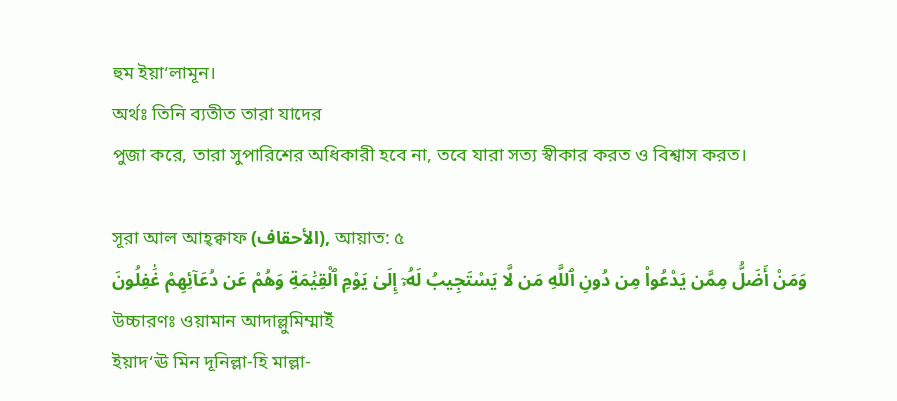হুম ইয়া‘লামূন।
অর্থঃ তিনি ব্যতীত তারা যাদের
পুজা করে, তারা সুপারিশের অধিকারী হবে না, তবে যারা সত্য স্বীকার করত ও বিশ্বাস করত।

সূরা আল আহ্‌ক্বাফ (الأحقاف), আয়াত: ৫
وَمَنْ أَضَلُّ مِمَّن يَدْعُوا۟ مِن دُونِ ٱللَّهِ مَن لَّا يَسْتَجِيبُ لَهُۥٓ إِلَىٰ يَوْمِ ٱلْقِيَٰمَةِ وَهُمْ عَن دُعَآئِهِمْ غَٰفِلُونَ
উচ্চারণঃ ওয়ামান আদাল্লুমিম্মাইঁ
ইয়াদ‘ঊ মিন দূনিল্লা-হি মাল্লা-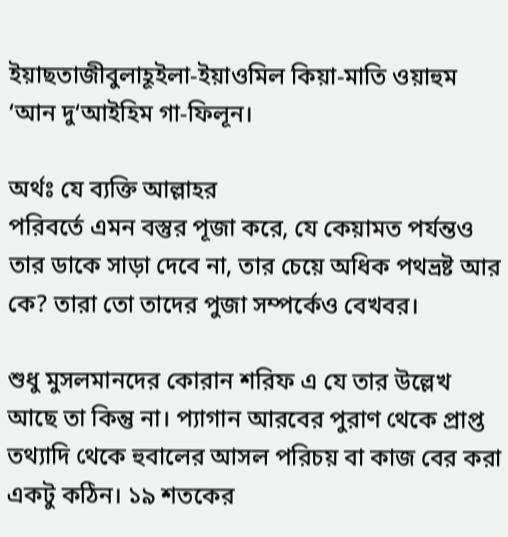ইয়াছতাজীবুলাহূইলা-ইয়াওমিল কিয়া-মাতি ওয়াহুম ‘আন দু‘আইহিম গা-ফিলূন।

অর্থঃ যে ব্যক্তি আল্লাহর
পরিবর্তে এমন বস্তুর পূজা করে, যে কেয়ামত পর্যন্তও তার ডাকে সাড়া দেবে না, তার চেয়ে অধিক পথভ্রষ্ট আর কে? তারা তো তাদের পুজা সম্পর্কেও বেখবর।

শুধু মুসলমানদের কোরান শরিফ এ যে তার উল্লেখ আছে তা কিন্তু না। প্যাগান আরবের পুরাণ থেকে প্রাপ্ত তথ্যাদি থেকে হুবালের আসল পরিচয় বা কাজ বের করা একটু কঠিন। ১৯ শতকের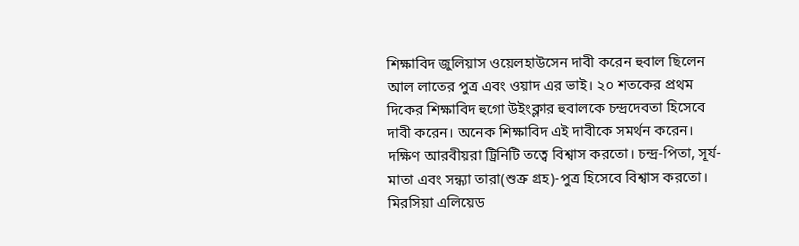শিক্ষাবিদ জুলিয়াস ওয়েলহাউসেন দাবী করেন হুবাল ছিলেন আল লাতের পুত্র এবং ওয়াদ এর ভাই। ২০ শতকের প্রথম দিকের শিক্ষাবিদ হুগো উইংক্লার হুবালকে চন্দ্রদেবতা হিসেবে দাবী করেন। অনেক শিক্ষাবিদ এই দাবীকে সমর্থন করেন। দক্ষিণ আরবীয়রা ট্রিনিটি তত্বে বিশ্বাস করতো। চন্দ্র-পিতা, সূর্য-মাতা এবং সন্ধ্যা তারা(শুক্র গ্রহ)-পুত্র হিসেবে বিশ্বাস করতো।
মিরসিয়া এলিয়েড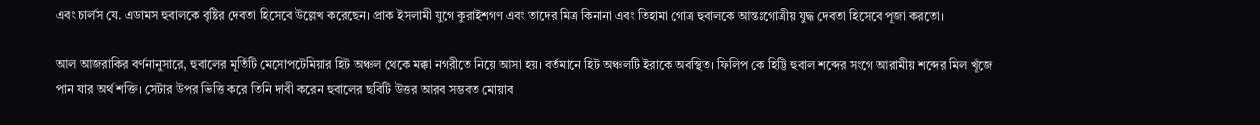এবং চার্লস যে. এডামস হুবালকে বৃষ্টির দেবতা হিসেবে উল্লেখ করেছেন। প্রাক ইসলামী যুগে কুরাইশগণ এবং তাদের মিত্র কিনানা এবং তিহামা গোত্র হুবালকে আন্তঃগোত্রীয় যুদ্ধ দেবতা হিসেবে পূজা করতো।

আল আজরাকির বর্ণনানুসারে, হুবালের মূর্তিটি মেসোপটেমিয়ার হিট অঞ্চল থেকে মক্কা নগরীতে নিয়ে আসা হয়। বর্তমানে হিট অঞ্চলটি ইরাকে অবস্থিত। ফিলিপ কে হিট্টি হুবাল শব্দের সংগে আরামীয় শব্দের মিল খূঁজে পান যার অর্থ শক্তি। সেটার উপর ভিত্তি করে তিনি দাবী করেন হুবালের ছবিটি উত্তর আরব সম্ভবত মোয়াব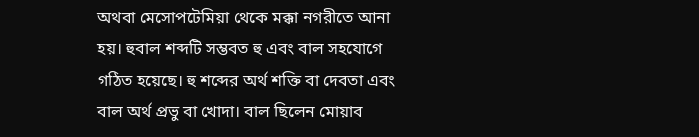অথবা মেসোপটেমিয়া থেকে মক্কা নগরীতে আনা হয়। হুবাল শব্দটি সম্ভবত হু এবং বাল সহযোগে গঠিত হয়েছে। হু শব্দের অর্থ শক্তি বা দেবতা এবং বাল অর্থ প্রভু বা খোদা। বাল ছিলেন মোয়াব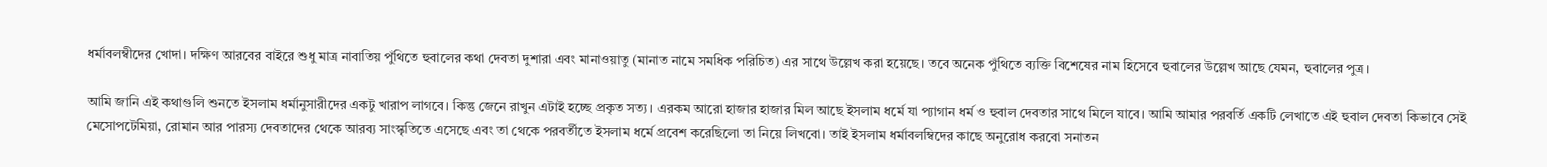ধর্মাবলম্বীদের খোদা। দক্ষিণ আরবের বাইরে শুধু মাত্র নাবাতিয় পুঁথিতে হুবালের কথা দেবতা দুশারা এবং মানাওয়াতু (মানাত নামে সমধিক পরিচিত) এর সাথে উল্লেখ করা হয়েছে। তবে অনেক পুঁথিতে ব্যক্তি বিশেষের নাম হিসেবে হুবালের উল্লেখ আছে যেমন, হুবালের পুত্র।

আমি জানি এই কথাগুলি শুনতে ইসলাম ধর্মানুসারীদের একটু খারাপ লাগবে। কিন্তু জেনে রাখুন এটাই হচ্ছে প্রকৃত সত্য। এরকম আরো হাজার হাজার মিল আছে ইসলাম ধর্মে যা প্যাগান ধর্ম ও হুবাল দেবতার সাথে মিলে যাবে। আমি আমার পরবর্তি একটি লেখাতে এই হুবাল দেবতা কিভাবে সেই মেসোপটেমিয়া, রোমান আর পারস্য দেবতাদের থেকে আরব্য সাংস্কৃতিতে এসেছে এবং তা থেকে পরবর্তীতে ইসলাম ধর্মে প্রবেশ করেছিলো তা নিয়ে লিখবো। তাই ইসলাম ধর্মাবলম্বিদের কাছে অনুরোধ করবো সনাতন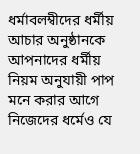ধর্মাবলম্বীদের ধর্মীয় আচার অনুষ্ঠানকে আপনাদের ধর্মীয় নিয়ম অনুযায়ী পাপ মনে করার আগে নিজেদের ধর্মেও যে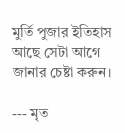মুর্তি পুজার ইতিহাস আছে সেটা আগে জানার চেষ্টা করুন।

--- মৃত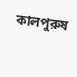কালপুরুষ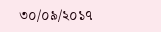৩০/০৯/২০১৭